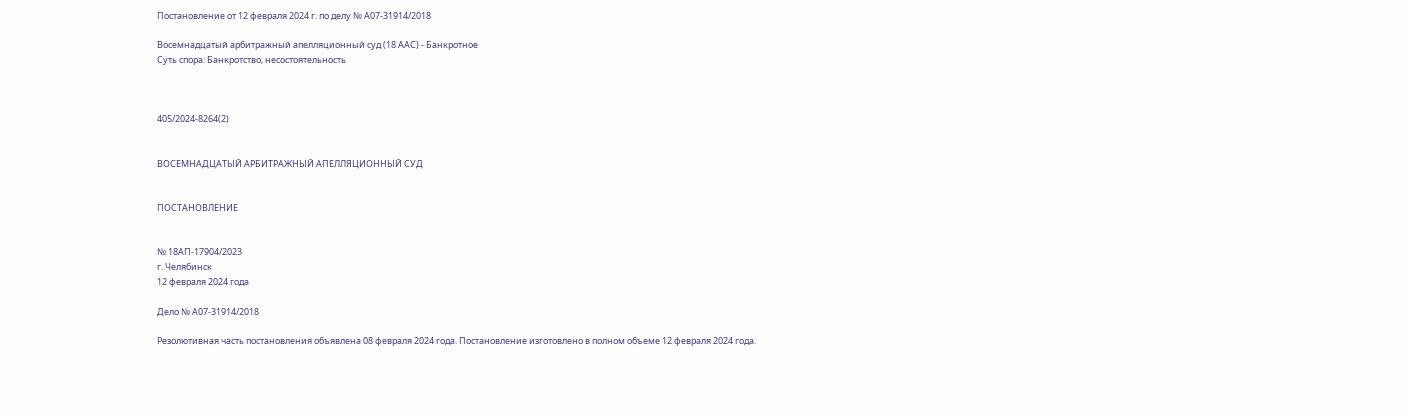Постановление от 12 февраля 2024 г. по делу № А07-31914/2018

Восемнадцатый арбитражный апелляционный суд (18 ААС) - Банкротное
Суть спора: Банкротство, несостоятельность



405/2024-8264(2)


ВОСЕМНАДЦАТЫЙ АРБИТРАЖНЫЙ АПЕЛЛЯЦИОННЫЙ СУД


ПОСТАНОВЛЕНИЕ


№ 18АП-17904/2023
г. Челябинск
12 февраля 2024 года

Дело № А07-31914/2018

Резолютивная часть постановления объявлена 08 февраля 2024 года. Постановление изготовлено в полном объеме 12 февраля 2024 года.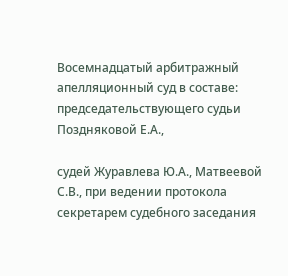Восемнадцатый арбитражный апелляционный суд в составе: председательствующего судьи Поздняковой Е.А.,

судей Журавлева Ю.А., Матвеевой С.В., при ведении протокола секретарем судебного заседания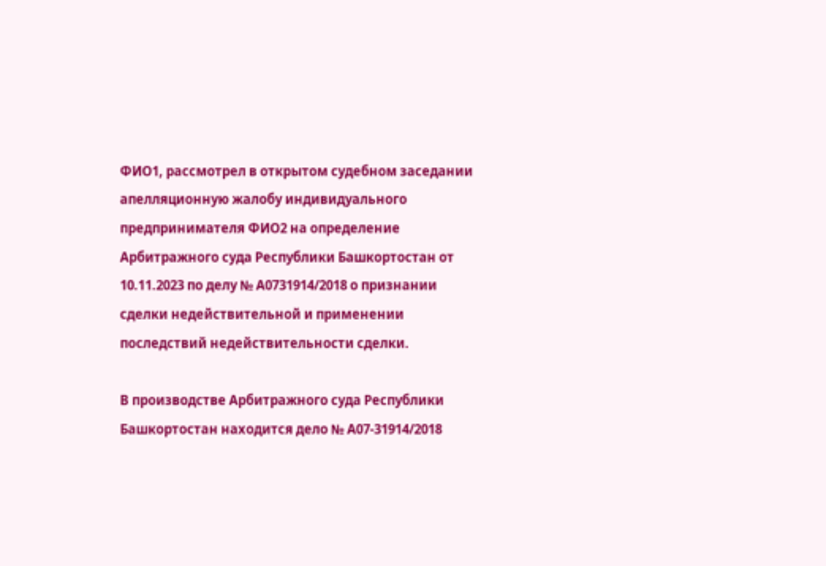ФИО1, рассмотрел в открытом судебном заседании апелляционную жалобу индивидуального предпринимателя ФИО2 на определение Арбитражного суда Республики Башкортостан от 10.11.2023 по делу № А0731914/2018 о признании сделки недействительной и применении последствий недействительности сделки.

В производстве Арбитражного суда Республики Башкортостан находится дело № А07-31914/2018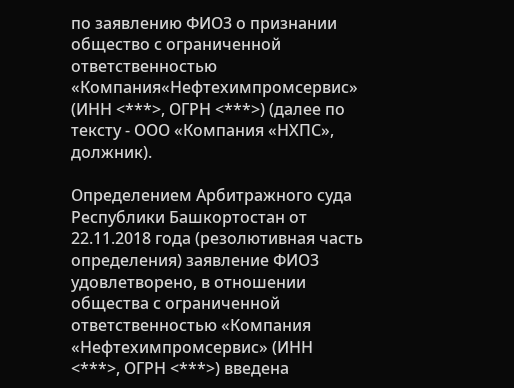по заявлению ФИО3 о признании общество с ограниченной ответственностью «Компания«Нефтехимпромсервис» (ИНН <***>, ОГРН <***>) (далее по тексту - ООО «Компания «НХПС», должник).

Определением Арбитражного суда Республики Башкортостан от 22.11.2018 года (резолютивная часть определения) заявление ФИО3 удовлетворено, в отношении общества с ограниченной ответственностью «Компания «Нефтехимпромсервис» (ИНН <***>, ОГРН <***>) введена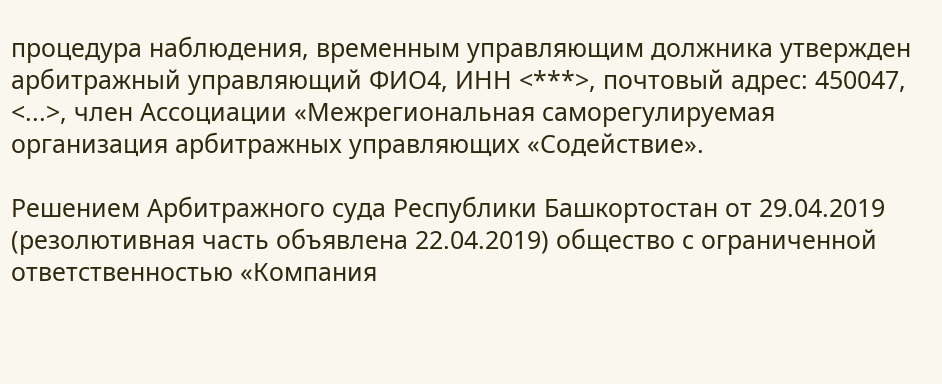процедура наблюдения, временным управляющим должника утвержден арбитражный управляющий ФИО4, ИНН <***>, почтовый адрес: 450047, <...>, член Ассоциации «Межрегиональная саморегулируемая организация арбитражных управляющих «Содействие».

Решением Арбитражного суда Республики Башкортостан от 29.04.2019 (резолютивная часть объявлена 22.04.2019) общество с ограниченной ответственностью «Компания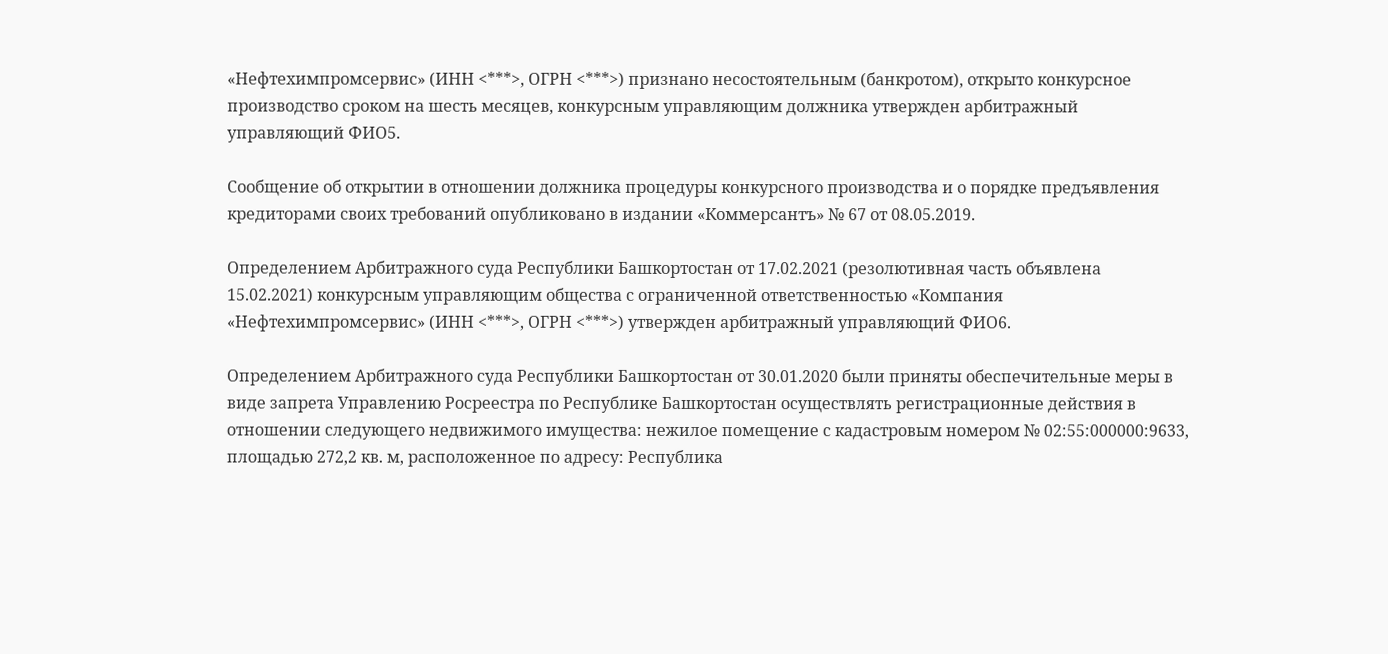«Нефтехимпромсервис» (ИНН <***>, ОГРН <***>) признано несостоятельным (банкротом), открыто конкурсное производство сроком на шесть месяцев, конкурсным управляющим должника утвержден арбитражный управляющий ФИО5.

Сообщение об открытии в отношении должника процедуры конкурсного производства и о порядке предъявления кредиторами своих требований опубликовано в издании «Коммерсантъ» № 67 от 08.05.2019.

Определением Арбитражного суда Республики Башкортостан от 17.02.2021 (резолютивная часть объявлена 15.02.2021) конкурсным управляющим общества с ограниченной ответственностью «Компания «Нефтехимпромсервис» (ИНН <***>, ОГРН <***>) утвержден арбитражный управляющий ФИО6.

Определением Арбитражного суда Республики Башкортостан от 30.01.2020 были приняты обеспечительные меры в виде запрета Управлению Росреестра по Республике Башкортостан осуществлять регистрационные действия в отношении следующего недвижимого имущества: нежилое помещение с кадастровым номером № 02:55:000000:9633, площадью 272,2 кв. м, расположенное по адресу: Республика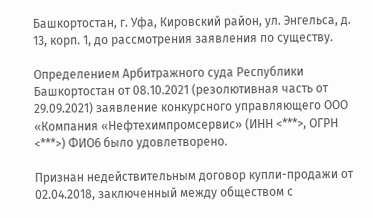Башкортостан, г. Уфа, Кировский район, ул. Энгельса, д. 13, корп. 1, до рассмотрения заявления по существу.

Определением Арбитражного суда Республики Башкортостан от 08.10.2021 (резолютивная часть от 29.09.2021) заявление конкурсного управляющего ООО «Компания «Нефтехимпромсервис» (ИНН <***>, ОГРН <***>) ФИО6 было удовлетворено.

Признан недействительным договор купли-продажи от 02.04.2018, заключенный между обществом с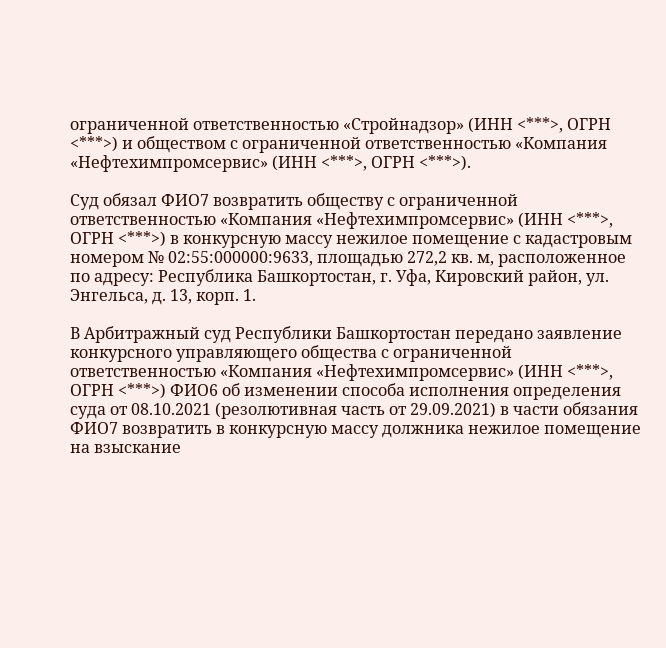ограниченной ответственностью «Стройнадзор» (ИНН <***>, ОГРН <***>) и обществом с ограниченной ответственностью «Компания «Нефтехимпромсервис» (ИНН <***>, ОГРН <***>).

Суд обязал ФИО7 возвратить обществу с ограниченной ответственностью «Компания «Нефтехимпромсервис» (ИНН <***>, ОГРН <***>) в конкурсную массу нежилое помещение с кадастровым номером № 02:55:000000:9633, площадью 272,2 кв. м, расположенное по адресу: Республика Башкортостан, г. Уфа, Кировский район, ул. Энгельса, д. 13, корп. 1.

В Арбитражный суд Республики Башкортостан передано заявление конкурсного управляющего общества с ограниченной ответственностью «Компания «Нефтехимпромсервис» (ИНН <***>, ОГРН <***>) ФИО6 об изменении способа исполнения определения суда от 08.10.2021 (резолютивная часть от 29.09.2021) в части обязания ФИО7 возвратить в конкурсную массу должника нежилое помещение на взыскание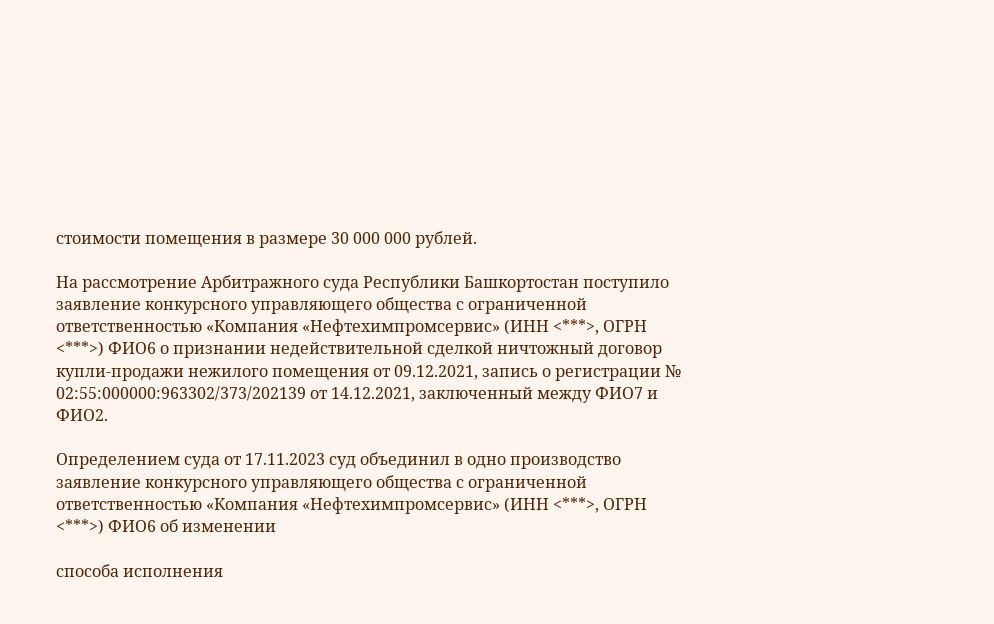стоимости помещения в размере 30 000 000 рублей.

На рассмотрение Арбитражного суда Республики Башкортостан поступило заявление конкурсного управляющего общества с ограниченной ответственностью «Компания «Нефтехимпромсервис» (ИНН <***>, ОГРН <***>) ФИО6 о признании недействительной сделкой ничтожный договор купли-продажи нежилого помещения от 09.12.2021, запись о регистрации № 02:55:000000:963302/373/202139 от 14.12.2021, заключенный между ФИО7 и ФИО2.

Определением суда от 17.11.2023 суд объединил в одно производство заявление конкурсного управляющего общества с ограниченной ответственностью «Компания «Нефтехимпромсервис» (ИНН <***>, ОГРН <***>) ФИО6 об изменении

способа исполнения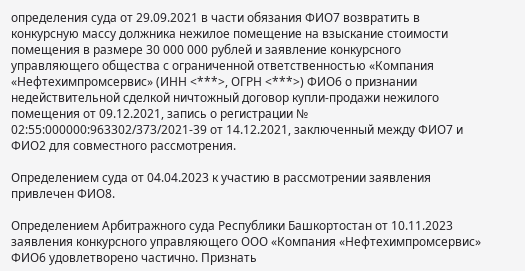определения суда от 29.09.2021 в части обязания ФИО7 возвратить в конкурсную массу должника нежилое помещение на взыскание стоимости помещения в размере 30 000 000 рублей и заявление конкурсного управляющего общества с ограниченной ответственностью «Компания «Нефтехимпромсервис» (ИНН <***>, ОГРН <***>) ФИО6 о признании недействительной сделкой ничтожный договор купли-продажи нежилого помещения от 09.12.2021, запись о регистрации № 02:55:000000:963302/373/2021-39 от 14.12.2021, заключенный между ФИО7 и ФИО2 для совместного рассмотрения.

Определением суда от 04.04.2023 к участию в рассмотрении заявления привлечен ФИО8.

Определением Арбитражного суда Республики Башкортостан от 10.11.2023 заявления конкурсного управляющего ООО «Компания «Нефтехимпромсервис» ФИО6 удовлетворено частично. Признать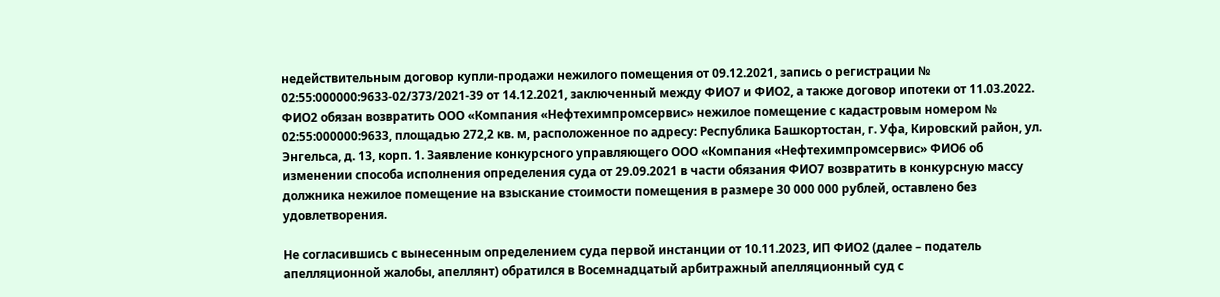недействительным договор купли-продажи нежилого помещения от 09.12.2021, запись о регистрации № 02:55:000000:9633-02/373/2021-39 от 14.12.2021, заключенный между ФИО7 и ФИО2, а также договор ипотеки от 11.03.2022. ФИО2 обязан возвратить ООО «Компания «Нефтехимпромсервис» нежилое помещение с кадастровым номером № 02:55:000000:9633, площадью 272,2 кв. м, расположенное по адресу: Республика Башкортостан, г. Уфа, Кировский район, ул. Энгельса, д. 13, корп. 1. Заявление конкурсного управляющего ООО «Компания «Нефтехимпромсервис» ФИО6 об изменении способа исполнения определения суда от 29.09.2021 в части обязания ФИО7 возвратить в конкурсную массу должника нежилое помещение на взыскание стоимости помещения в размере 30 000 000 рублей, оставлено без удовлетворения.

Не согласившись с вынесенным определением суда первой инстанции от 10.11.2023, ИП ФИО2 (далее – податель апелляционной жалобы, апеллянт) обратился в Восемнадцатый арбитражный апелляционный суд с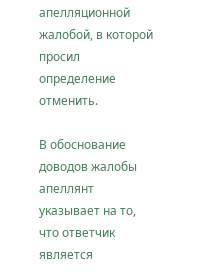апелляционной жалобой, в которой просил определение отменить.

В обоснование доводов жалобы апеллянт указывает на то, что ответчик является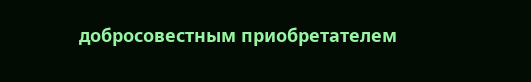добросовестным приобретателем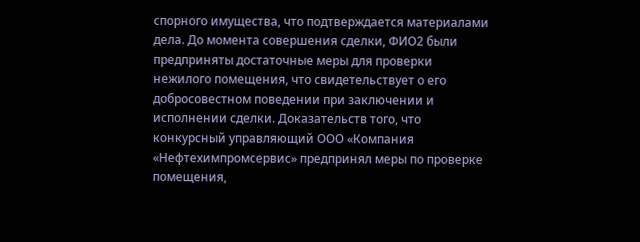спорного имущества, что подтверждается материалами дела. До момента совершения сделки, ФИО2 были предприняты достаточные меры для проверки нежилого помещения, что свидетельствует о его добросовестном поведении при заключении и исполнении сделки. Доказательств того, что конкурсный управляющий ООО «Компания «Нефтехимпромсервис» предпринял меры по проверке помещения,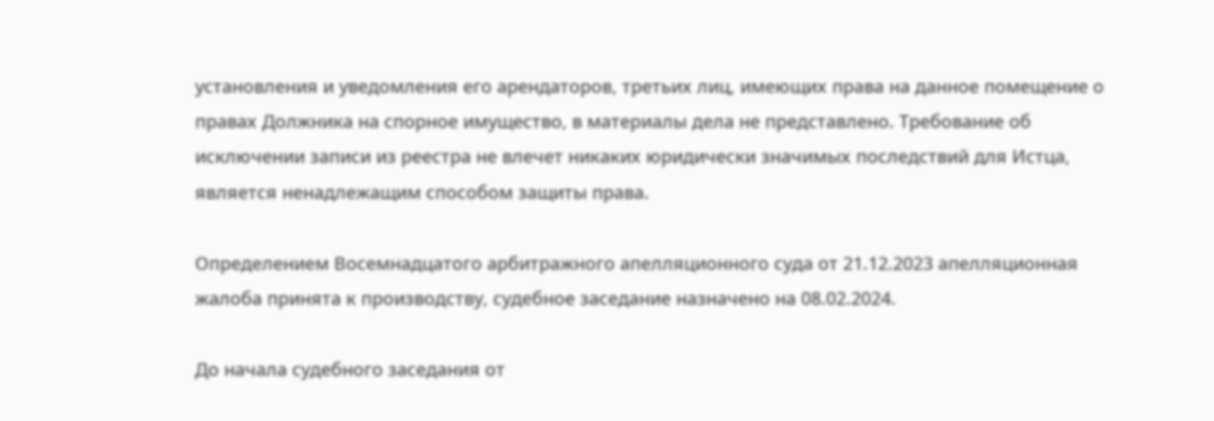установления и уведомления его арендаторов, третьих лиц, имеющих права на данное помещение о правах Должника на спорное имущество, в материалы дела не представлено. Требование об исключении записи из реестра не влечет никаких юридически значимых последствий для Истца, является ненадлежащим способом защиты права.

Определением Восемнадцатого арбитражного апелляционного суда от 21.12.2023 апелляционная жалоба принята к производству, судебное заседание назначено на 08.02.2024.

До начала судебного заседания от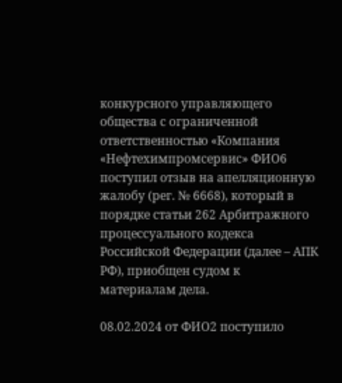конкурсного управляющего общества с ограниченной ответственностью «Компания «Нефтехимпромсервис» ФИО6 поступил отзыв на апелляционную жалобу (рег. № 6668), который в порядке статьи 262 Арбитражного процессуального кодекса Российской Федерации (далее – АПК РФ), приобщен судом к материалам дела.

08.02.2024 от ФИО2 поступило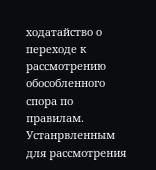ходатайство о переходе к рассмотрению обособленного спора по правилам. Устанрвленным для рассмотрения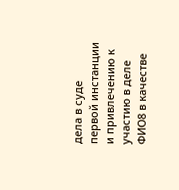дела в суде первой инстанции и привлечению к участию в деле ФИО8 в качестве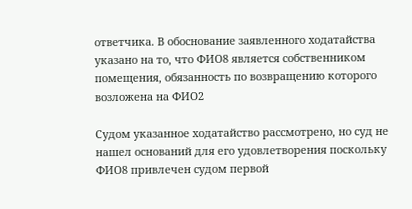ответчика. В обоснование заявленного ходатайства указано на то, что ФИО8 является собственником помещения, обязанность по возвращению которого возложена на ФИО2

Судом указанное ходатайство рассмотрено, но суд не нашел оснований для его удовлетворения поскольку ФИО8 привлечен судом первой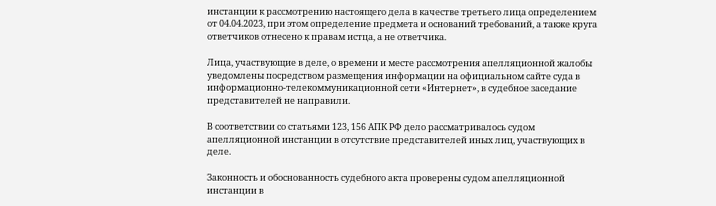инстанции к рассмотрению настоящего дела в качестве третьего лица определением от 04.04.2023, при этом определение предмета и оснований требований, а также круга ответчиков отнесено к правам истца, а не ответчика.

Лица, участвующие в деле, о времени и месте рассмотрения апелляционной жалобы уведомлены посредством размещения информации на официальном сайте суда в информационно-телекоммуникационной сети «Интернет», в судебное заседание представителей не направили.

В соответствии со статьями 123, 156 АПК РФ дело рассматривалось судом апелляционной инстанции в отсутствие представителей иных лиц, участвующих в деле.

Законность и обоснованность судебного акта проверены судом апелляционной инстанции в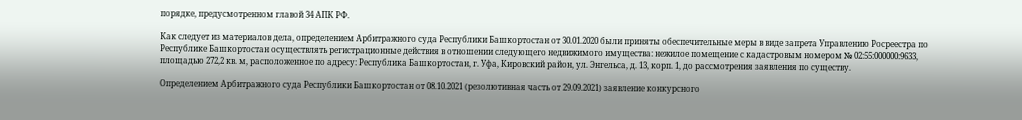порядке, предусмотренном главой 34 АПК РФ.

Как следует из материалов дела, определением Арбитражного суда Республики Башкортостан от 30.01.2020 были приняты обеспечительные меры в виде запрета Управлению Росреестра по Республике Башкортостан осуществлять регистрационные действия в отношении следующего недвижимого имущества: нежилое помещение с кадастровым номером № 02:55:000000:9633, площадью 272,2 кв. м, расположенное по адресу: Республика Башкортостан, г. Уфа, Кировский район, ул. Энгельса, д. 13, корп. 1, до рассмотрения заявления по существу.

Определением Арбитражного суда Республики Башкортостан от 08.10.2021 (резолютивная часть от 29.09.2021) заявление конкурсного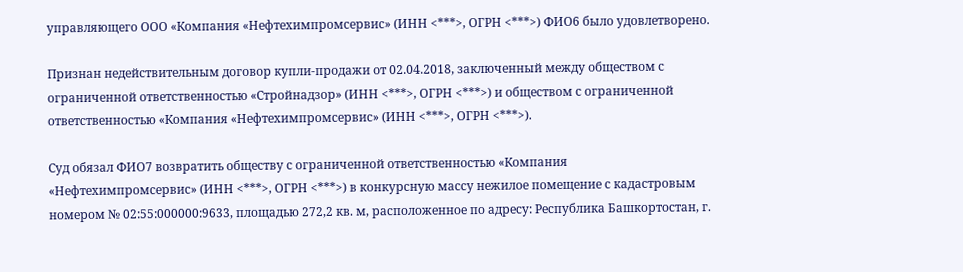управляющего ООО «Компания «Нефтехимпромсервис» (ИНН <***>, ОГРН <***>) ФИО6 было удовлетворено.

Признан недействительным договор купли-продажи от 02.04.2018, заключенный между обществом с ограниченной ответственностью «Стройнадзор» (ИНН <***>, ОГРН <***>) и обществом с ограниченной ответственностью «Компания «Нефтехимпромсервис» (ИНН <***>, ОГРН <***>).

Суд обязал ФИО7 возвратить обществу с ограниченной ответственностью «Компания «Нефтехимпромсервис» (ИНН <***>, ОГРН <***>) в конкурсную массу нежилое помещение с кадастровым номером № 02:55:000000:9633, площадью 272,2 кв. м, расположенное по адресу: Республика Башкортостан, г.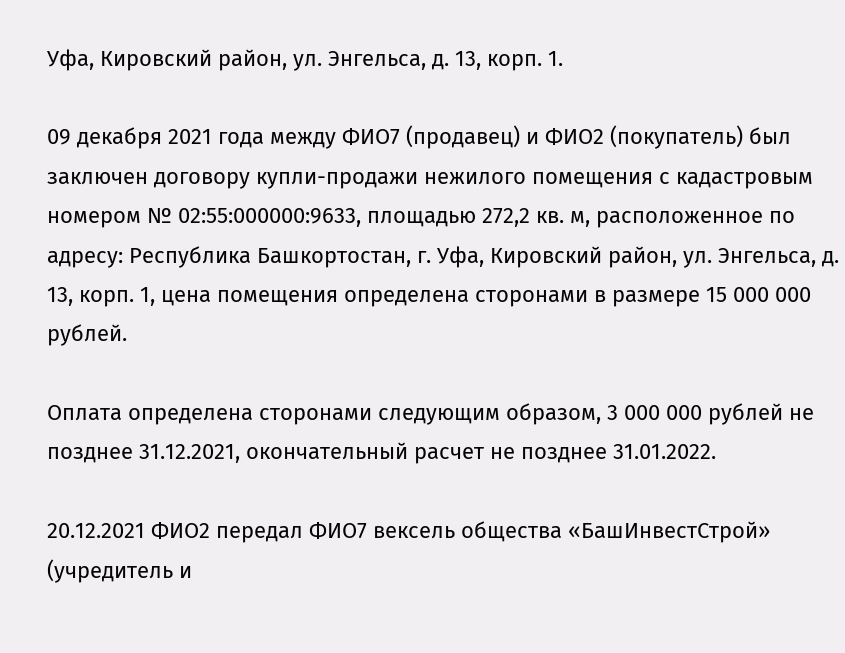Уфа, Кировский район, ул. Энгельса, д. 13, корп. 1.

09 декабря 2021 года между ФИО7 (продавец) и ФИО2 (покупатель) был заключен договору купли-продажи нежилого помещения с кадастровым номером № 02:55:000000:9633, площадью 272,2 кв. м, расположенное по адресу: Республика Башкортостан, г. Уфа, Кировский район, ул. Энгельса, д. 13, корп. 1, цена помещения определена сторонами в размере 15 000 000 рублей.

Оплата определена сторонами следующим образом, 3 000 000 рублей не позднее 31.12.2021, окончательный расчет не позднее 31.01.2022.

20.12.2021 ФИО2 передал ФИО7 вексель общества «БашИнвестСтрой» (учредитель и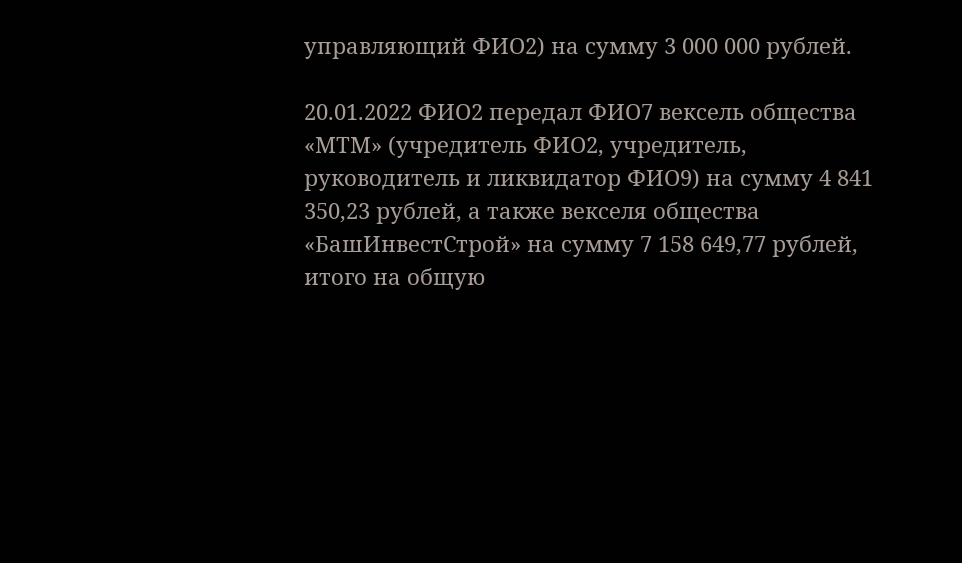управляющий ФИО2) на сумму 3 000 000 рублей.

20.01.2022 ФИО2 передал ФИО7 вексель общества «МТМ» (учредитель ФИО2, учредитель, руководитель и ликвидатор ФИО9) на сумму 4 841 350,23 рублей, а также векселя общества «БашИнвестСтрой» на сумму 7 158 649,77 рублей, итого на общую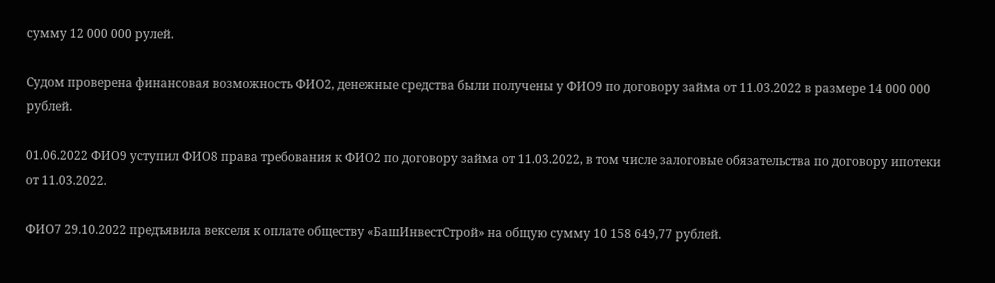сумму 12 000 000 рулей.

Судом проверена финансовая возможность ФИО2, денежные средства были получены у ФИО9 по договору займа от 11.03.2022 в размере 14 000 000 рублей.

01.06.2022 ФИО9 уступил ФИО8 права требования к ФИО2 по договору займа от 11.03.2022, в том числе залоговые обязательства по договору ипотеки от 11.03.2022.

ФИО7 29.10.2022 предъявила векселя к оплате обществу «БашИнвестСтрой» на общую сумму 10 158 649,77 рублей.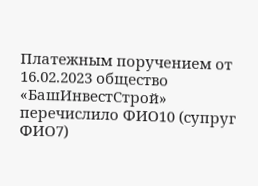Платежным поручением от 16.02.2023 общество «БашИнвестСтрой» перечислило ФИО10 (супруг ФИО7)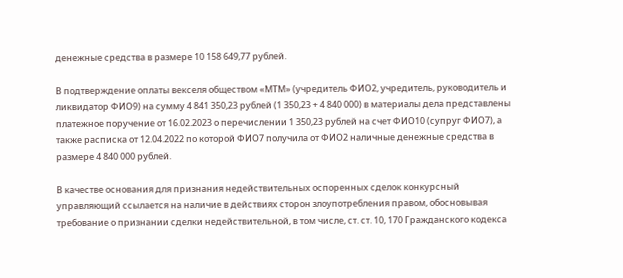денежные средства в размере 10 158 649,77 рублей.

В подтверждение оплаты векселя обществом «МТМ» (учредитель ФИО2, учредитель, руководитель и ликвидатор ФИО9) на сумму 4 841 350,23 рублей (1 350,23 + 4 840 000) в материалы дела представлены платежное поручение от 16.02.2023 о перечислении 1 350,23 рублей на счет ФИО10 (супруг ФИО7), а также расписка от 12.04.2022 по которой ФИО7 получила от ФИО2 наличные денежные средства в размере 4 840 000 рублей.

В качестве основания для признания недействительных оспоренных сделок конкурсный управляющий ссылается на наличие в действиях сторон злоупотребления правом, обосновывая требование о признании сделки недействительной, в том числе, ст. ст. 10, 170 Гражданского кодекса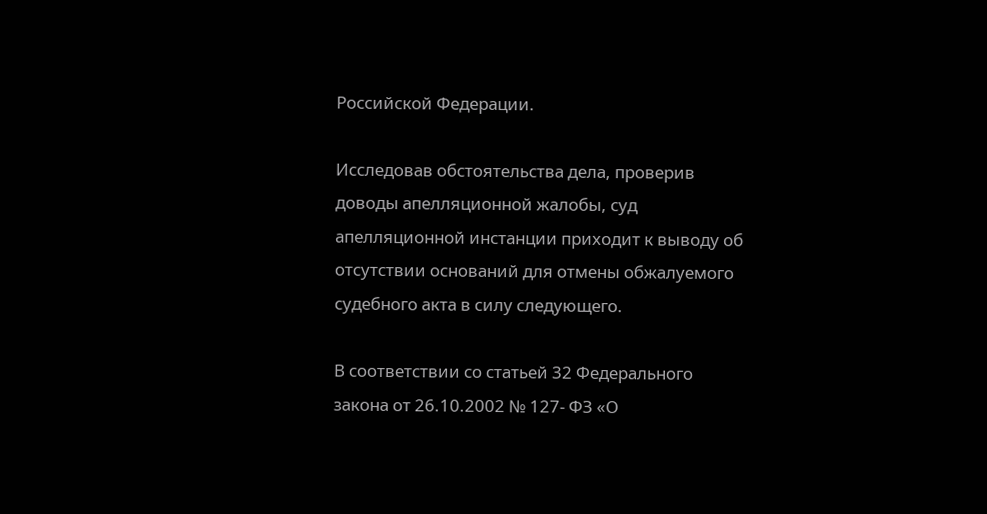Российской Федерации.

Исследовав обстоятельства дела, проверив доводы апелляционной жалобы, суд апелляционной инстанции приходит к выводу об отсутствии оснований для отмены обжалуемого судебного акта в силу следующего.

В соответствии со статьей 32 Федерального закона от 26.10.2002 № 127- ФЗ «О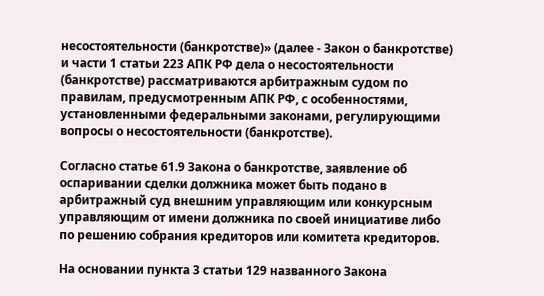несостоятельности (банкротстве)» (далее - Закон о банкротстве) и части 1 статьи 223 АПК РФ дела о несостоятельности (банкротстве) рассматриваются арбитражным судом по правилам, предусмотренным АПК РФ, с особенностями, установленными федеральными законами, регулирующими вопросы о несостоятельности (банкротстве).

Согласно статье 61.9 Закона о банкротстве, заявление об оспаривании сделки должника может быть подано в арбитражный суд внешним управляющим или конкурсным управляющим от имени должника по своей инициативе либо по решению собрания кредиторов или комитета кредиторов.

На основании пункта 3 статьи 129 названного Закона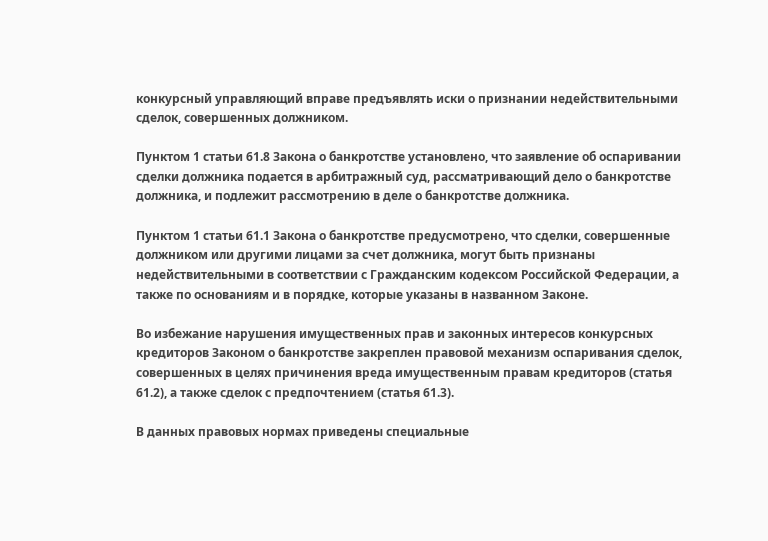конкурсный управляющий вправе предъявлять иски о признании недействительными сделок, совершенных должником.

Пунктом 1 статьи 61.8 Закона о банкротстве установлено, что заявление об оспаривании сделки должника подается в арбитражный суд, рассматривающий дело о банкротстве должника, и подлежит рассмотрению в деле о банкротстве должника.

Пунктом 1 статьи 61.1 Закона о банкротстве предусмотрено, что сделки, совершенные должником или другими лицами за счет должника, могут быть признаны недействительными в соответствии с Гражданским кодексом Российской Федерации, а также по основаниям и в порядке, которые указаны в названном Законе.

Во избежание нарушения имущественных прав и законных интересов конкурсных кредиторов Законом о банкротстве закреплен правовой механизм оспаривания сделок, совершенных в целях причинения вреда имущественным правам кредиторов (статья 61.2), а также сделок с предпочтением (статья 61.3).

В данных правовых нормах приведены специальные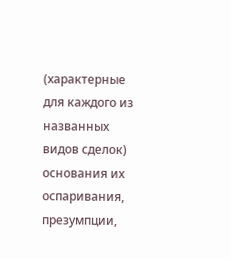(характерные для каждого из названных видов сделок) основания их оспаривания, презумпции,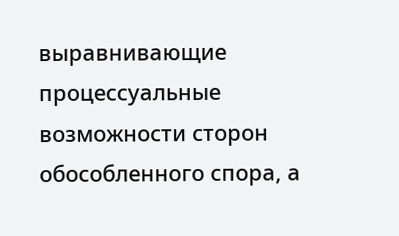выравнивающие процессуальные возможности сторон обособленного спора, а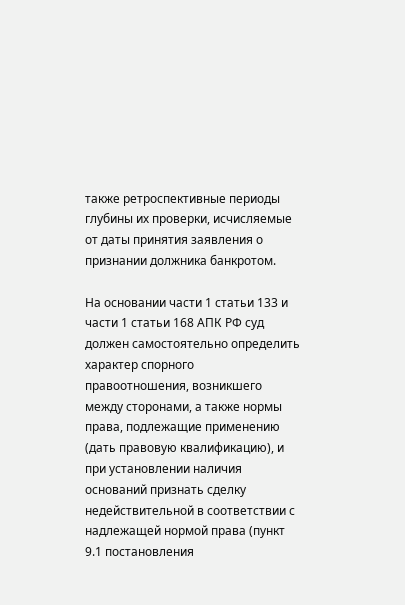также ретроспективные периоды глубины их проверки, исчисляемые от даты принятия заявления о признании должника банкротом.

На основании части 1 статьи 133 и части 1 статьи 168 АПК РФ суд должен самостоятельно определить характер спорного правоотношения, возникшего между сторонами, а также нормы права, подлежащие применению (дать правовую квалификацию), и при установлении наличия оснований признать сделку недействительной в соответствии с надлежащей нормой права (пункт 9.1 постановления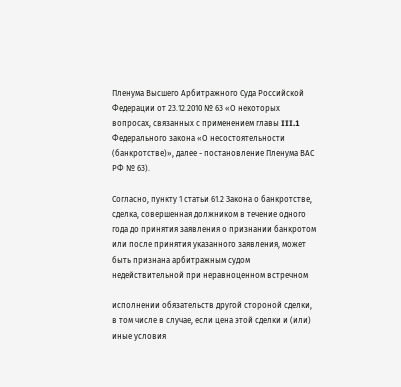Пленума Высшего Арбитражного Суда Российской Федерации от 23.12.2010 № 63 «О некоторых вопросах, связанных с применением главы III.1 Федерального закона «О несостоятельности (банкротстве)», далее - постановление Пленума ВАС РФ № 63).

Согласно, пункту 1 статьи 61.2 Закона о банкротстве, сделка, совершенная должником в течение одного года до принятия заявления о признании банкротом или после принятия указанного заявления, может быть признана арбитражным судом недействительной при неравноценном встречном

исполнении обязательств другой стороной сделки, в том числе в случае, если цена этой сделки и (или) иные условия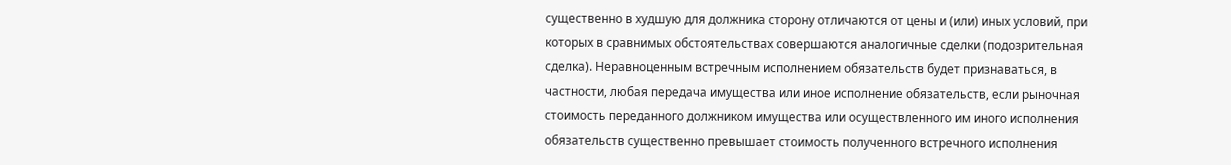существенно в худшую для должника сторону отличаются от цены и (или) иных условий, при которых в сравнимых обстоятельствах совершаются аналогичные сделки (подозрительная сделка). Неравноценным встречным исполнением обязательств будет признаваться, в частности, любая передача имущества или иное исполнение обязательств, если рыночная стоимость переданного должником имущества или осуществленного им иного исполнения обязательств существенно превышает стоимость полученного встречного исполнения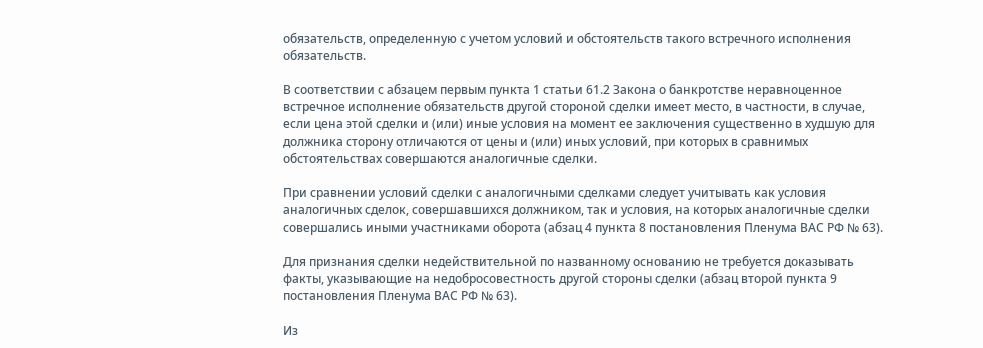обязательств, определенную с учетом условий и обстоятельств такого встречного исполнения обязательств.

В соответствии с абзацем первым пункта 1 статьи 61.2 Закона о банкротстве неравноценное встречное исполнение обязательств другой стороной сделки имеет место, в частности, в случае, если цена этой сделки и (или) иные условия на момент ее заключения существенно в худшую для должника сторону отличаются от цены и (или) иных условий, при которых в сравнимых обстоятельствах совершаются аналогичные сделки.

При сравнении условий сделки с аналогичными сделками следует учитывать как условия аналогичных сделок, совершавшихся должником, так и условия, на которых аналогичные сделки совершались иными участниками оборота (абзац 4 пункта 8 постановления Пленума ВАС РФ № 63).

Для признания сделки недействительной по названному основанию не требуется доказывать факты, указывающие на недобросовестность другой стороны сделки (абзац второй пункта 9 постановления Пленума ВАС РФ № 63).

Из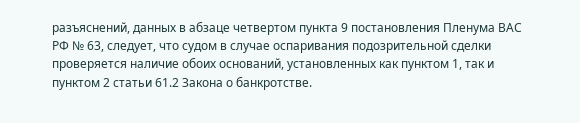разъяснений, данных в абзаце четвертом пункта 9 постановления Пленума ВАС РФ № 63, следует, что судом в случае оспаривания подозрительной сделки проверяется наличие обоих оснований, установленных как пунктом 1, так и пунктом 2 статьи 61.2 Закона о банкротстве.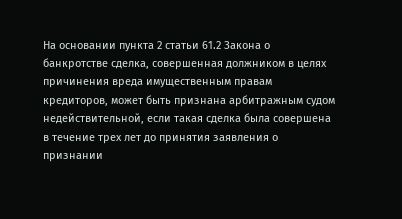На основании пункта 2 статьи 61.2 Закона о банкротстве сделка, совершенная должником в целях причинения вреда имущественным правам кредиторов, может быть признана арбитражным судом недействительной, если такая сделка была совершена в течение трех лет до принятия заявления о признании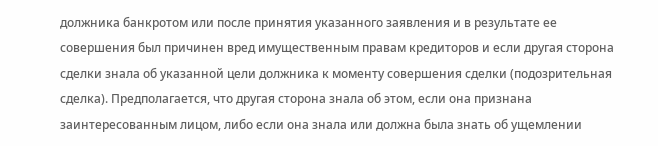должника банкротом или после принятия указанного заявления и в результате ее совершения был причинен вред имущественным правам кредиторов и если другая сторона сделки знала об указанной цели должника к моменту совершения сделки (подозрительная сделка). Предполагается, что другая сторона знала об этом, если она признана заинтересованным лицом, либо если она знала или должна была знать об ущемлении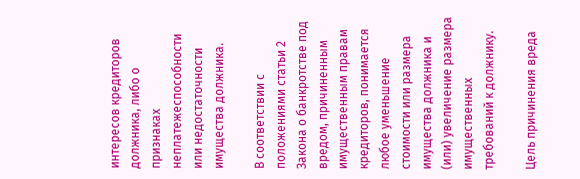интересов кредиторов должника, либо о признаках неплатежеспособности или недостаточности имущества должника.

В соответствии с положениями статьи 2 Закона о банкротстве под вредом, причиненным имущественным правам кредиторов, понимается любое уменьшение стоимости или размера имущества должника и (или) увеличение размера имущественных требований к должнику.

Цель причинения вреда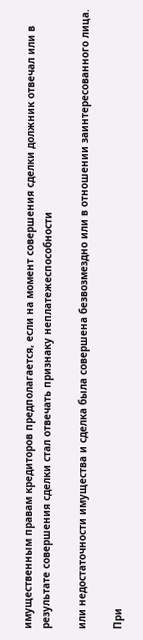имущественным правам кредиторов предполагается, если на момент совершения сделки должник отвечал или в результате совершения сделки стал отвечать признаку неплатежеспособности

или недостаточности имущества и сделка была совершена безвозмездно или в отношении заинтересованного лица.

При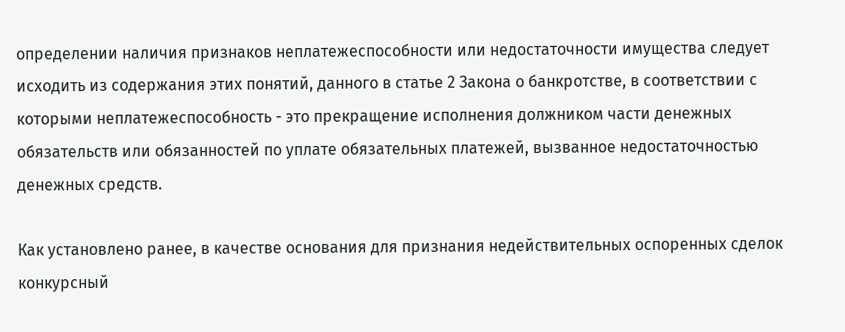определении наличия признаков неплатежеспособности или недостаточности имущества следует исходить из содержания этих понятий, данного в статье 2 Закона о банкротстве, в соответствии с которыми неплатежеспособность - это прекращение исполнения должником части денежных обязательств или обязанностей по уплате обязательных платежей, вызванное недостаточностью денежных средств.

Как установлено ранее, в качестве основания для признания недействительных оспоренных сделок конкурсный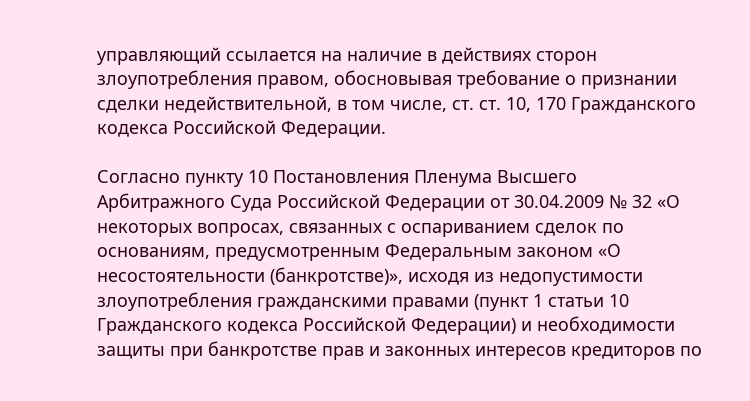управляющий ссылается на наличие в действиях сторон злоупотребления правом, обосновывая требование о признании сделки недействительной, в том числе, ст. ст. 10, 170 Гражданского кодекса Российской Федерации.

Согласно пункту 10 Постановления Пленума Высшего Арбитражного Суда Российской Федерации от 30.04.2009 № 32 «О некоторых вопросах, связанных с оспариванием сделок по основаниям, предусмотренным Федеральным законом «О несостоятельности (банкротстве)», исходя из недопустимости злоупотребления гражданскими правами (пункт 1 статьи 10 Гражданского кодекса Российской Федерации) и необходимости защиты при банкротстве прав и законных интересов кредиторов по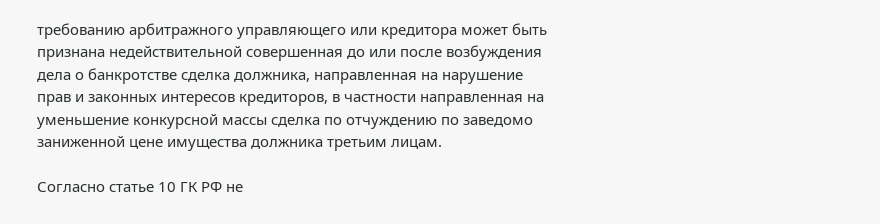требованию арбитражного управляющего или кредитора может быть признана недействительной совершенная до или после возбуждения дела о банкротстве сделка должника, направленная на нарушение прав и законных интересов кредиторов, в частности направленная на уменьшение конкурсной массы сделка по отчуждению по заведомо заниженной цене имущества должника третьим лицам.

Согласно статье 10 ГК РФ не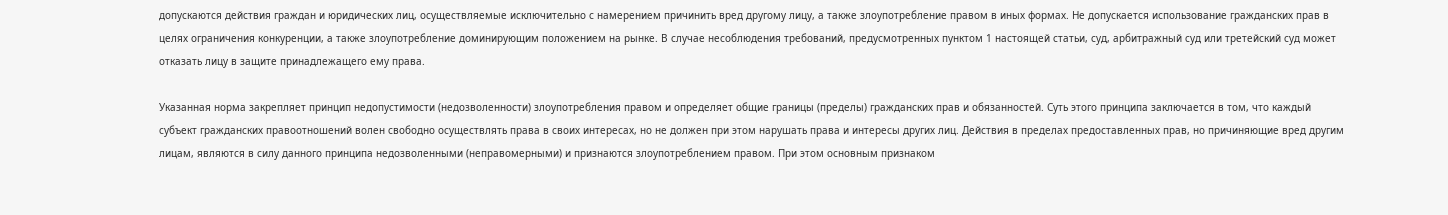допускаются действия граждан и юридических лиц, осуществляемые исключительно с намерением причинить вред другому лицу, а также злоупотребление правом в иных формах. Не допускается использование гражданских прав в целях ограничения конкуренции, а также злоупотребление доминирующим положением на рынке. В случае несоблюдения требований, предусмотренных пунктом 1 настоящей статьи, суд, арбитражный суд или третейский суд может отказать лицу в защите принадлежащего ему права.

Указанная норма закрепляет принцип недопустимости (недозволенности) злоупотребления правом и определяет общие границы (пределы) гражданских прав и обязанностей. Суть этого принципа заключается в том, что каждый субъект гражданских правоотношений волен свободно осуществлять права в своих интересах, но не должен при этом нарушать права и интересы других лиц. Действия в пределах предоставленных прав, но причиняющие вред другим лицам, являются в силу данного принципа недозволенными (неправомерными) и признаются злоупотреблением правом. При этом основным признаком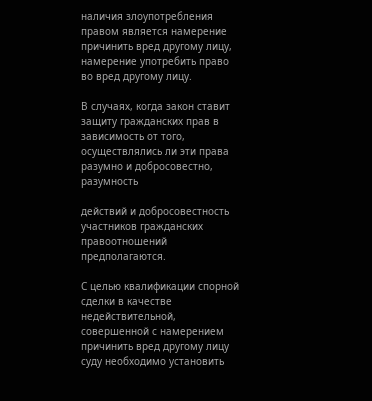наличия злоупотребления правом является намерение причинить вред другому лицу, намерение употребить право во вред другому лицу.

В случаях, когда закон ставит защиту гражданских прав в зависимость от того, осуществлялись ли эти права разумно и добросовестно, разумность

действий и добросовестность участников гражданских правоотношений предполагаются.

С целью квалификации спорной сделки в качестве недействительной, совершенной с намерением причинить вред другому лицу суду необходимо установить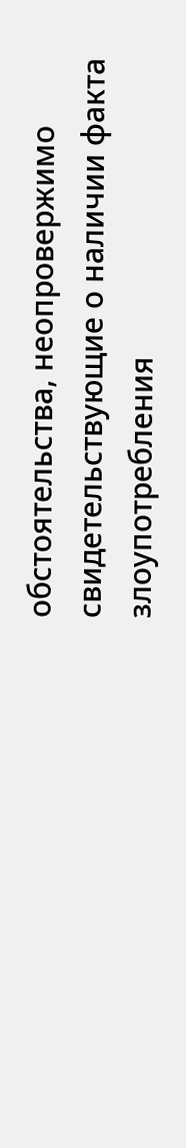обстоятельства, неопровержимо свидетельствующие о наличии факта злоупотребления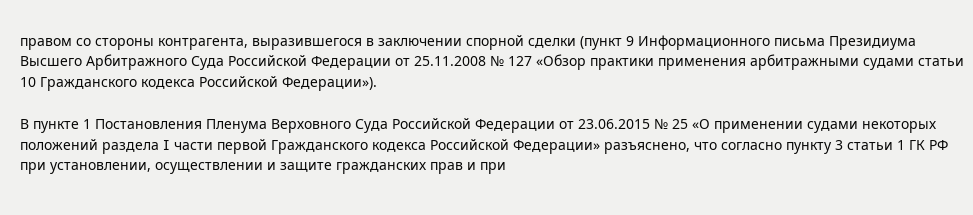правом со стороны контрагента, выразившегося в заключении спорной сделки (пункт 9 Информационного письма Президиума Высшего Арбитражного Суда Российской Федерации от 25.11.2008 № 127 «Обзор практики применения арбитражными судами статьи 10 Гражданского кодекса Российской Федерации»).

В пункте 1 Постановления Пленума Верховного Суда Российской Федерации от 23.06.2015 № 25 «О применении судами некоторых положений раздела I части первой Гражданского кодекса Российской Федерации» разъяснено, что согласно пункту 3 статьи 1 ГК РФ при установлении, осуществлении и защите гражданских прав и при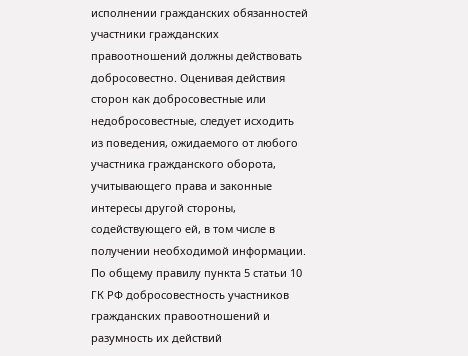исполнении гражданских обязанностей участники гражданских правоотношений должны действовать добросовестно. Оценивая действия сторон как добросовестные или недобросовестные, следует исходить из поведения, ожидаемого от любого участника гражданского оборота, учитывающего права и законные интересы другой стороны, содействующего ей, в том числе в получении необходимой информации. По общему правилу пункта 5 статьи 10 ГК РФ добросовестность участников гражданских правоотношений и разумность их действий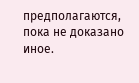предполагаются, пока не доказано иное.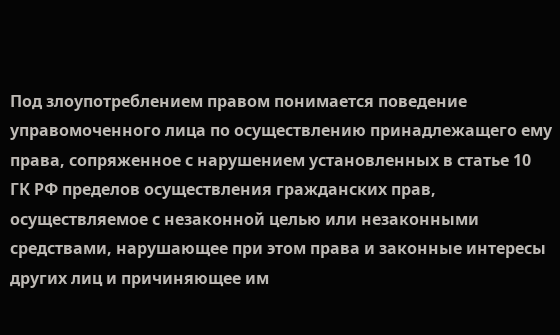Под злоупотреблением правом понимается поведение управомоченного лица по осуществлению принадлежащего ему права, сопряженное с нарушением установленных в статье 10 ГК РФ пределов осуществления гражданских прав, осуществляемое с незаконной целью или незаконными средствами, нарушающее при этом права и законные интересы других лиц и причиняющее им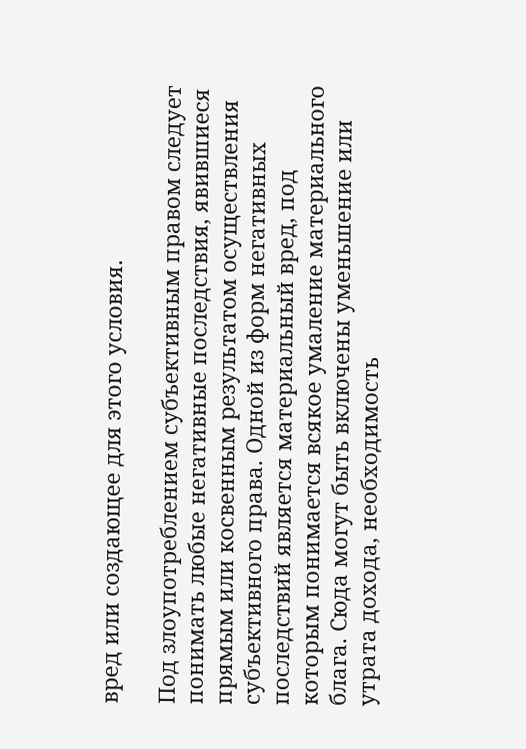вред или создающее для этого условия.

Под злоупотреблением субъективным правом следует понимать любые негативные последствия, явившиеся прямым или косвенным результатом осуществления субъективного права. Одной из форм негативных последствий является материальный вред, под которым понимается всякое умаление материального блага. Сюда могут быть включены уменьшение или утрата дохода, необходимость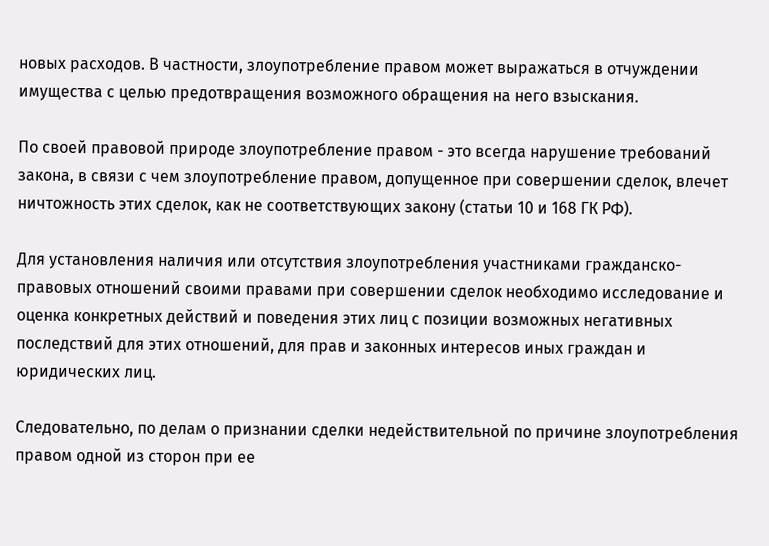новых расходов. В частности, злоупотребление правом может выражаться в отчуждении имущества с целью предотвращения возможного обращения на него взыскания.

По своей правовой природе злоупотребление правом - это всегда нарушение требований закона, в связи с чем злоупотребление правом, допущенное при совершении сделок, влечет ничтожность этих сделок, как не соответствующих закону (статьи 10 и 168 ГК РФ).

Для установления наличия или отсутствия злоупотребления участниками гражданско-правовых отношений своими правами при совершении сделок необходимо исследование и оценка конкретных действий и поведения этих лиц с позиции возможных негативных последствий для этих отношений, для прав и законных интересов иных граждан и юридических лиц.

Следовательно, по делам о признании сделки недействительной по причине злоупотребления правом одной из сторон при ее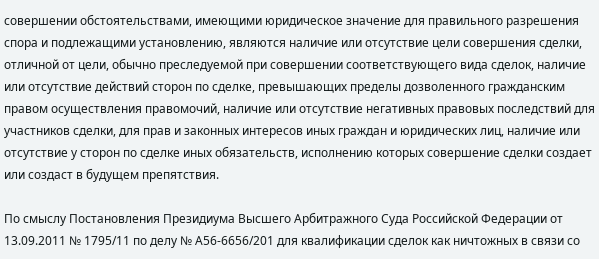совершении обстоятельствами, имеющими юридическое значение для правильного разрешения спора и подлежащими установлению, являются наличие или отсутствие цели совершения сделки, отличной от цели, обычно преследуемой при совершении соответствующего вида сделок, наличие или отсутствие действий сторон по сделке, превышающих пределы дозволенного гражданским правом осуществления правомочий, наличие или отсутствие негативных правовых последствий для участников сделки, для прав и законных интересов иных граждан и юридических лиц, наличие или отсутствие у сторон по сделке иных обязательств, исполнению которых совершение сделки создает или создаст в будущем препятствия.

По смыслу Постановления Президиума Высшего Арбитражного Суда Российской Федерации от 13.09.2011 № 1795/11 по делу № А56-6656/201 для квалификации сделок как ничтожных в связи со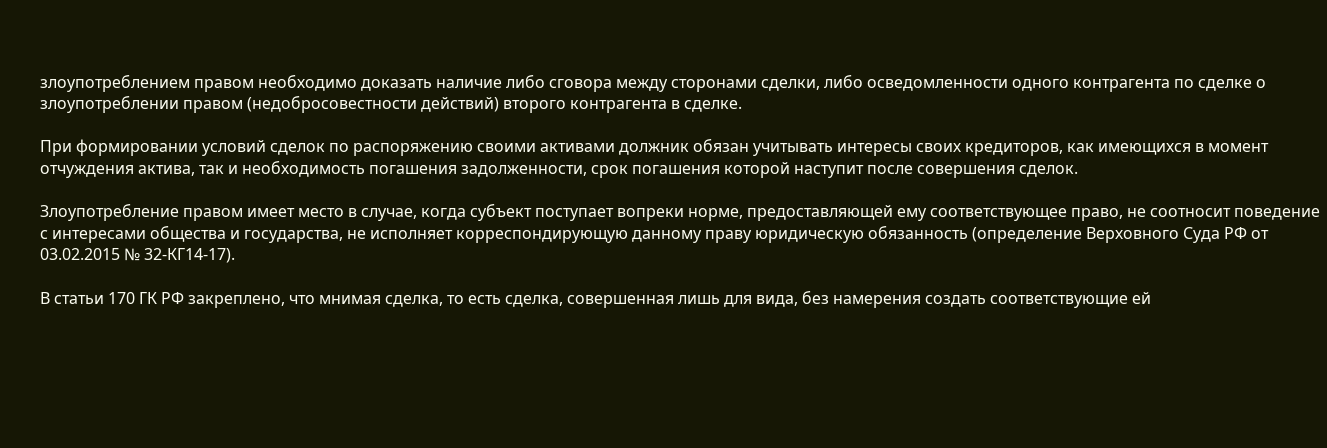злоупотреблением правом необходимо доказать наличие либо сговора между сторонами сделки, либо осведомленности одного контрагента по сделке о злоупотреблении правом (недобросовестности действий) второго контрагента в сделке.

При формировании условий сделок по распоряжению своими активами должник обязан учитывать интересы своих кредиторов, как имеющихся в момент отчуждения актива, так и необходимость погашения задолженности, срок погашения которой наступит после совершения сделок.

Злоупотребление правом имеет место в случае, когда субъект поступает вопреки норме, предоставляющей ему соответствующее право, не соотносит поведение с интересами общества и государства, не исполняет корреспондирующую данному праву юридическую обязанность (определение Верховного Суда РФ от 03.02.2015 № 32-КГ14-17).

В статьи 170 ГК РФ закреплено, что мнимая сделка, то есть сделка, совершенная лишь для вида, без намерения создать соответствующие ей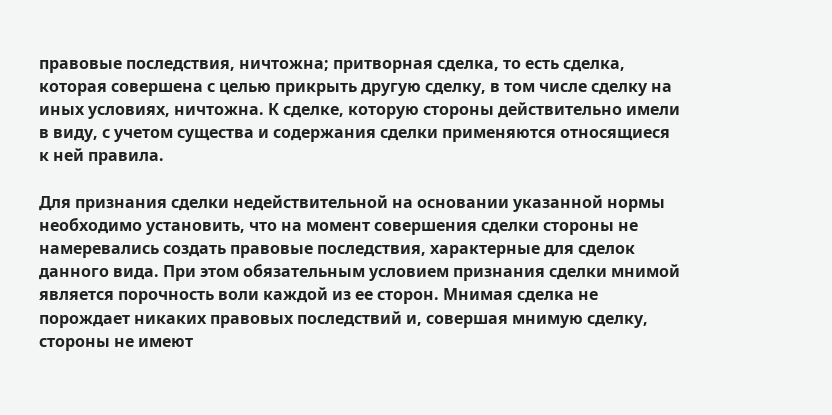правовые последствия, ничтожна; притворная сделка, то есть сделка, которая совершена с целью прикрыть другую сделку, в том числе сделку на иных условиях, ничтожна. К сделке, которую стороны действительно имели в виду, с учетом существа и содержания сделки применяются относящиеся к ней правила.

Для признания сделки недействительной на основании указанной нормы необходимо установить, что на момент совершения сделки стороны не намеревались создать правовые последствия, характерные для сделок данного вида. При этом обязательным условием признания сделки мнимой является порочность воли каждой из ее сторон. Мнимая сделка не порождает никаких правовых последствий и, совершая мнимую сделку, стороны не имеют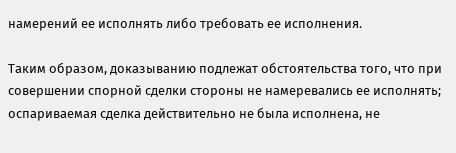намерений ее исполнять либо требовать ее исполнения.

Таким образом, доказыванию подлежат обстоятельства того, что при совершении спорной сделки стороны не намеревались ее исполнять; оспариваемая сделка действительно не была исполнена, не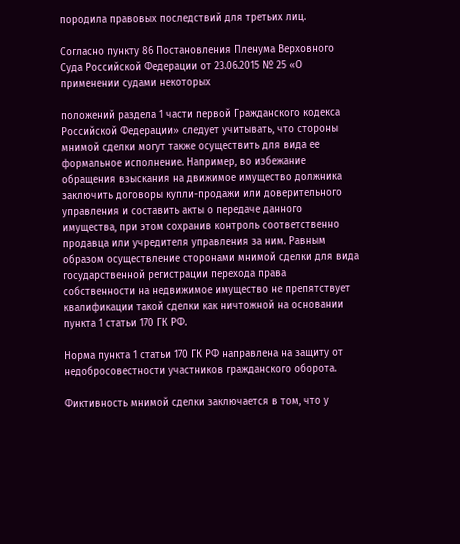породила правовых последствий для третьих лиц.

Согласно пункту 86 Постановления Пленума Верховного Суда Российской Федерации от 23.06.2015 № 25 «О применении судами некоторых

положений раздела 1 части первой Гражданского кодекса Российской Федерации» следует учитывать, что стороны мнимой сделки могут также осуществить для вида ее формальное исполнение. Например, во избежание обращения взыскания на движимое имущество должника заключить договоры купли-продажи или доверительного управления и составить акты о передаче данного имущества, при этом сохранив контроль соответственно продавца или учредителя управления за ним. Равным образом осуществление сторонами мнимой сделки для вида государственной регистрации перехода права собственности на недвижимое имущество не препятствует квалификации такой сделки как ничтожной на основании пункта 1 статьи 170 ГК РФ.

Норма пункта 1 статьи 170 ГК РФ направлена на защиту от недобросовестности участников гражданского оборота.

Фиктивность мнимой сделки заключается в том, что у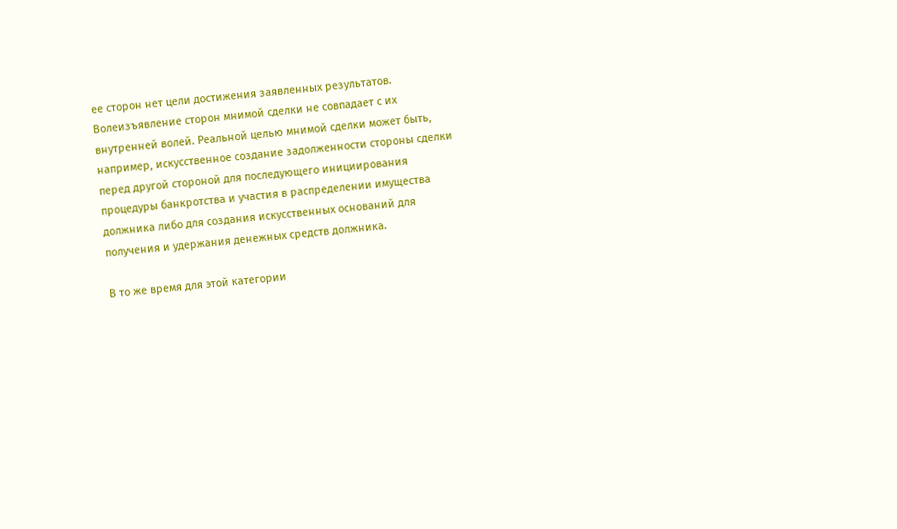ее сторон нет цели достижения заявленных результатов. Волеизъявление сторон мнимой сделки не совпадает с их внутренней волей. Реальной целью мнимой сделки может быть, например, искусственное создание задолженности стороны сделки перед другой стороной для последующего инициирования процедуры банкротства и участия в распределении имущества должника либо для создания искусственных оснований для получения и удержания денежных средств должника.

В то же время для этой категории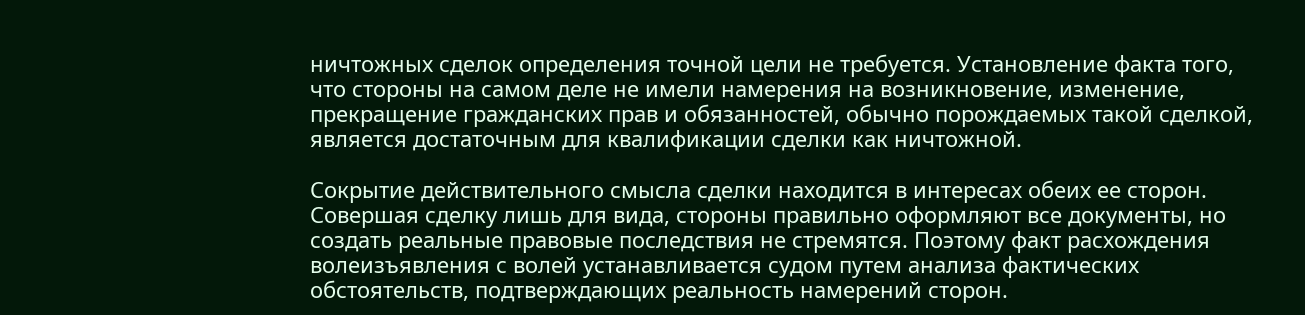ничтожных сделок определения точной цели не требуется. Установление факта того, что стороны на самом деле не имели намерения на возникновение, изменение, прекращение гражданских прав и обязанностей, обычно порождаемых такой сделкой, является достаточным для квалификации сделки как ничтожной.

Сокрытие действительного смысла сделки находится в интересах обеих ее сторон. Совершая сделку лишь для вида, стороны правильно оформляют все документы, но создать реальные правовые последствия не стремятся. Поэтому факт расхождения волеизъявления с волей устанавливается судом путем анализа фактических обстоятельств, подтверждающих реальность намерений сторон.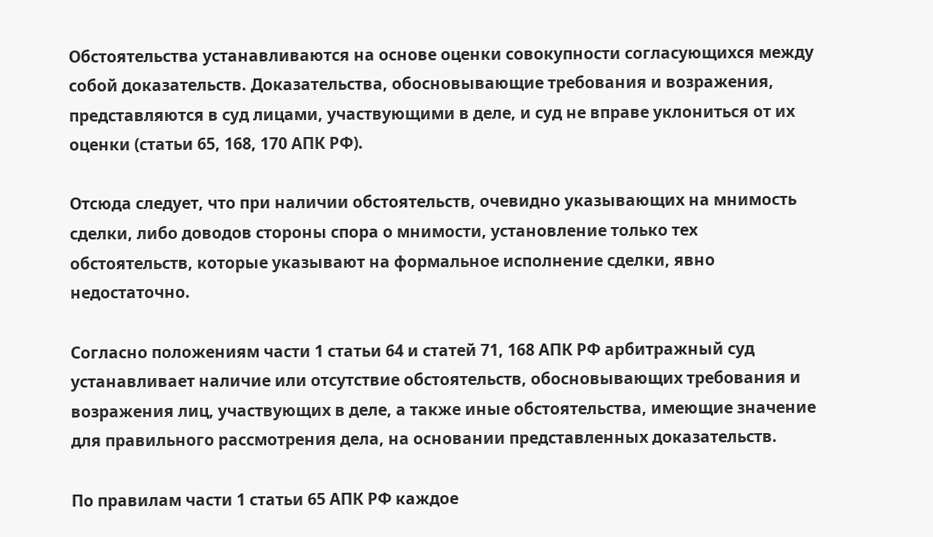Обстоятельства устанавливаются на основе оценки совокупности согласующихся между собой доказательств. Доказательства, обосновывающие требования и возражения, представляются в суд лицами, участвующими в деле, и суд не вправе уклониться от их оценки (статьи 65, 168, 170 АПК РФ).

Отсюда следует, что при наличии обстоятельств, очевидно указывающих на мнимость сделки, либо доводов стороны спора о мнимости, установление только тех обстоятельств, которые указывают на формальное исполнение сделки, явно недостаточно.

Согласно положениям части 1 статьи 64 и статей 71, 168 АПК РФ арбитражный суд устанавливает наличие или отсутствие обстоятельств, обосновывающих требования и возражения лиц, участвующих в деле, а также иные обстоятельства, имеющие значение для правильного рассмотрения дела, на основании представленных доказательств.

По правилам части 1 статьи 65 АПК РФ каждое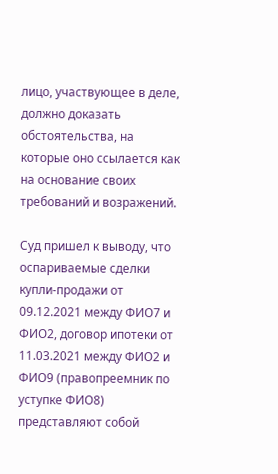лицо, участвующее в деле, должно доказать обстоятельства, на которые оно ссылается как на основание своих требований и возражений.

Суд пришел к выводу, что оспариваемые сделки купли-продажи от 09.12.2021 между ФИО7 и ФИО2, договор ипотеки от 11.03.2021 между ФИО2 и ФИО9 (правопреемник по уступке ФИО8) представляют собой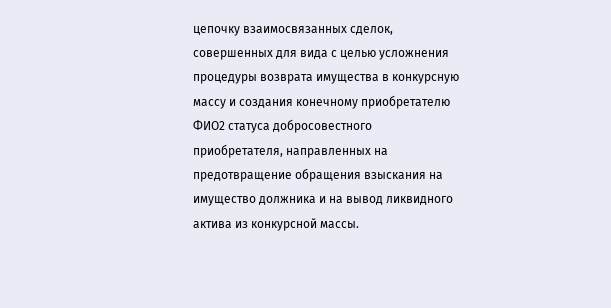цепочку взаимосвязанных сделок, совершенных для вида с целью усложнения процедуры возврата имущества в конкурсную массу и создания конечному приобретателю ФИО2 статуса добросовестного приобретателя, направленных на предотвращение обращения взыскания на имущество должника и на вывод ликвидного актива из конкурсной массы.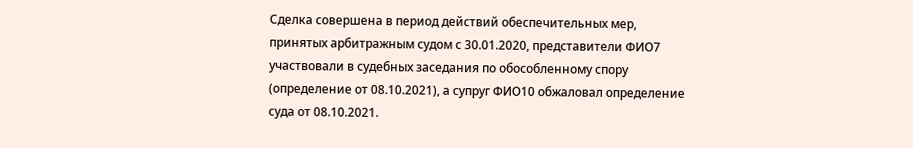Сделка совершена в период действий обеспечительных мер, принятых арбитражным судом с 30.01.2020, представители ФИО7 участвовали в судебных заседания по обособленному спору (определение от 08.10.2021), а супруг ФИО10 обжаловал определение суда от 08.10.2021.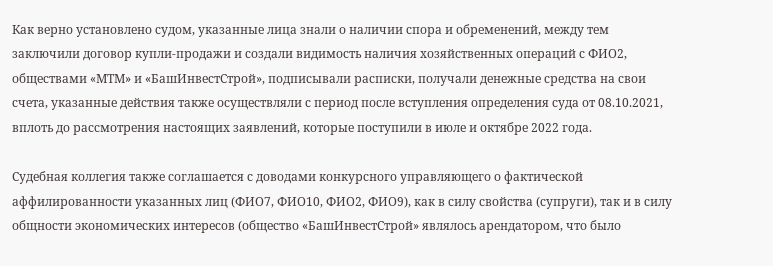Как верно установлено судом, указанные лица знали о наличии спора и обременений, между тем заключили договор купли-продажи и создали видимость наличия хозяйственных операций с ФИО2, обществами «МТМ» и «БашИнвестСтрой», подписывали расписки, получали денежные средства на свои счета, указанные действия также осуществляли с период после вступления определения суда от 08.10.2021, вплоть до рассмотрения настоящих заявлений, которые поступили в июле и октябре 2022 года.

Судебная коллегия также соглашается с доводами конкурсного управляющего о фактической аффилированности указанных лиц (ФИО7, ФИО10, ФИО2, ФИО9), как в силу свойства (супруги), так и в силу общности экономических интересов (общество «БашИнвестСтрой» являлось арендатором, что было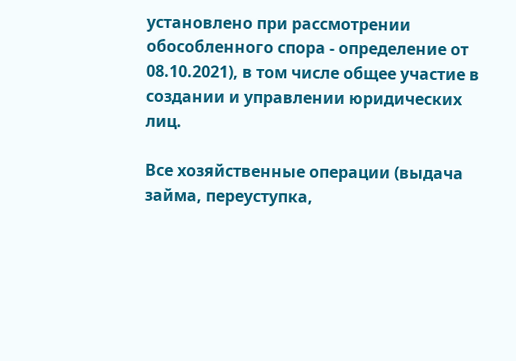установлено при рассмотрении обособленного спора - определение от 08.10.2021), в том числе общее участие в создании и управлении юридических лиц.

Все хозяйственные операции (выдача займа, переуступка,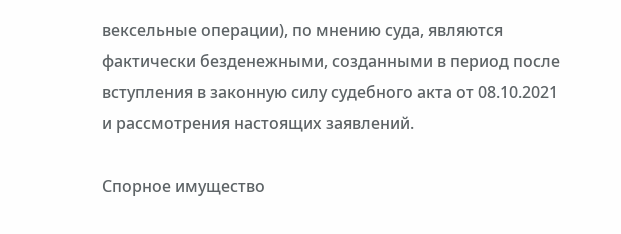вексельные операции), по мнению суда, являются фактически безденежными, созданными в период после вступления в законную силу судебного акта от 08.10.2021 и рассмотрения настоящих заявлений.

Спорное имущество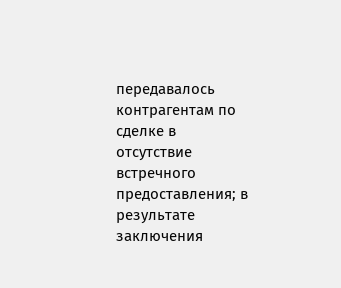передавалось контрагентам по сделке в отсутствие встречного предоставления; в результате заключения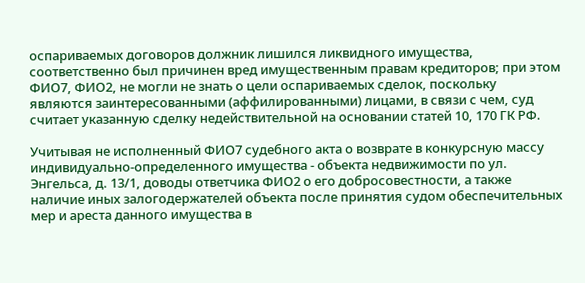оспариваемых договоров должник лишился ликвидного имущества, соответственно был причинен вред имущественным правам кредиторов; при этом ФИО7, ФИО2, не могли не знать о цели оспариваемых сделок, поскольку являются заинтересованными (аффилированными) лицами, в связи с чем, суд считает указанную сделку недействительной на основании статей 10, 170 ГК РФ.

Учитывая не исполненный ФИО7 судебного акта о возврате в конкурсную массу индивидуально-определенного имущества - объекта недвижимости по ул. Энгельса, д. 13/1, доводы ответчика ФИО2 о его добросовестности, а также наличие иных залогодержателей объекта после принятия судом обеспечительных мер и ареста данного имущества в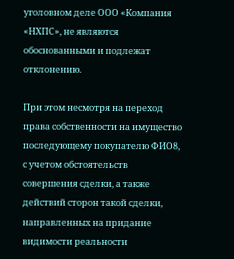уголовном деле ООО «Компания «НХПС», не являются обоснованными и подлежат отклонению.

При этом несмотря на переход права собственности на имущество последующему покупателю ФИО8, с учетом обстоятельств совершения сделки, а также действий сторон такой сделки, направленных на придание видимости реальности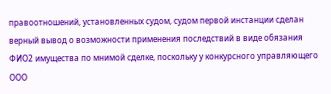правоотношений, установленных судом, судом первой инстанции сделан верный вывод о возможности применения последствий в виде обязания ФИО2 имущества по мнимой сделке, поскольку у конкурсного управляющего ООО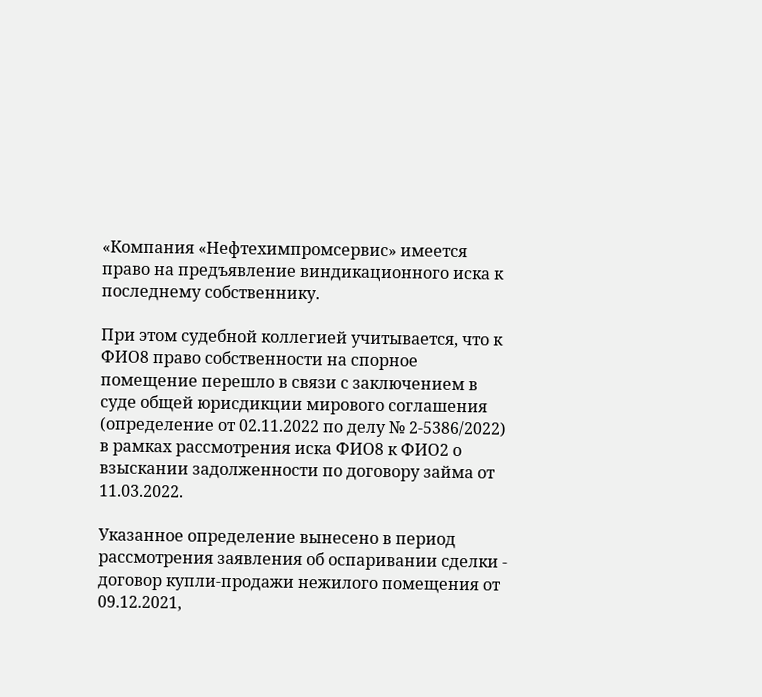«Компания «Нефтехимпромсервис» имеется право на предъявление виндикационного иска к последнему собственнику.

При этом судебной коллегией учитывается, что к ФИО8 право собственности на спорное помещение перешло в связи с заключением в суде общей юрисдикции мирового соглашения (определение от 02.11.2022 по делу № 2-5386/2022) в рамках рассмотрения иска ФИО8 к ФИО2 о взыскании задолженности по договору займа от 11.03.2022.

Указанное определение вынесено в период рассмотрения заявления об оспаривании сделки - договор купли-продажи нежилого помещения от 09.12.2021,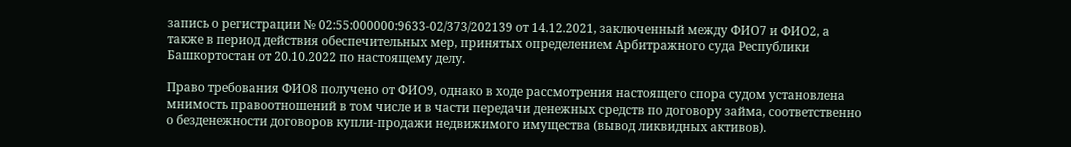запись о регистрации № 02:55:000000:9633-02/373/202139 от 14.12.2021, заключенный между ФИО7 и ФИО2, а также в период действия обеспечительных мер, принятых определением Арбитражного суда Республики Башкортостан от 20.10.2022 по настоящему делу.

Право требования ФИО8 получено от ФИО9, однако в ходе рассмотрения настоящего спора судом установлена мнимость правоотношений в том числе и в части передачи денежных средств по договору займа, соответственно о безденежности договоров купли-продажи недвижимого имущества (вывод ликвидных активов).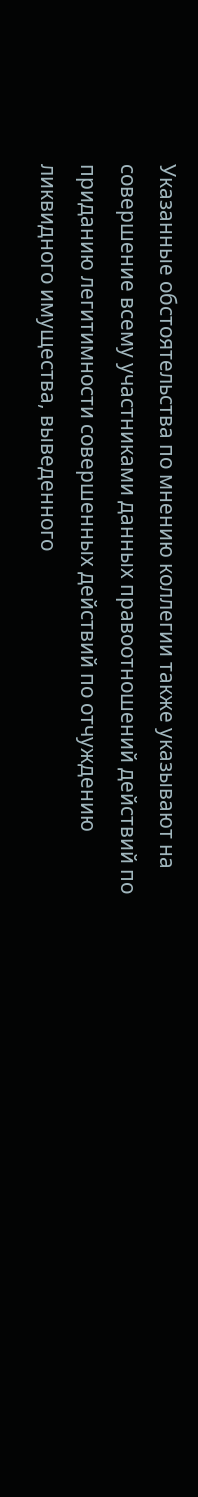Указанные обстоятельства по мнению коллегии также указывают на совершение всему участниками данных правоотношений действий по приданию легитимности совершенных действий по отчуждению ликвидного имущества, выведенного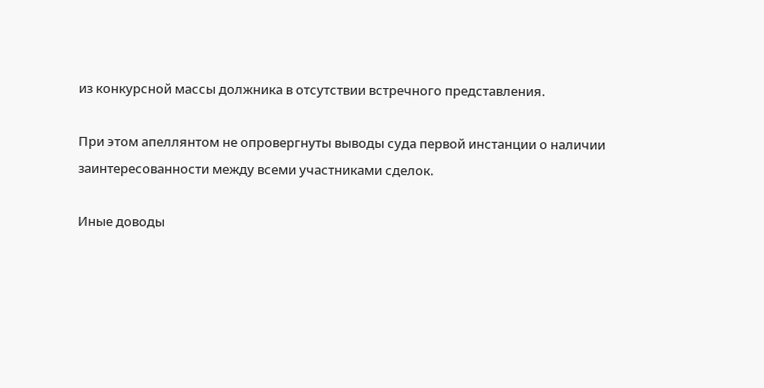из конкурсной массы должника в отсутствии встречного представления.

При этом апеллянтом не опровергнуты выводы суда первой инстанции о наличии заинтересованности между всеми участниками сделок.

Иные доводы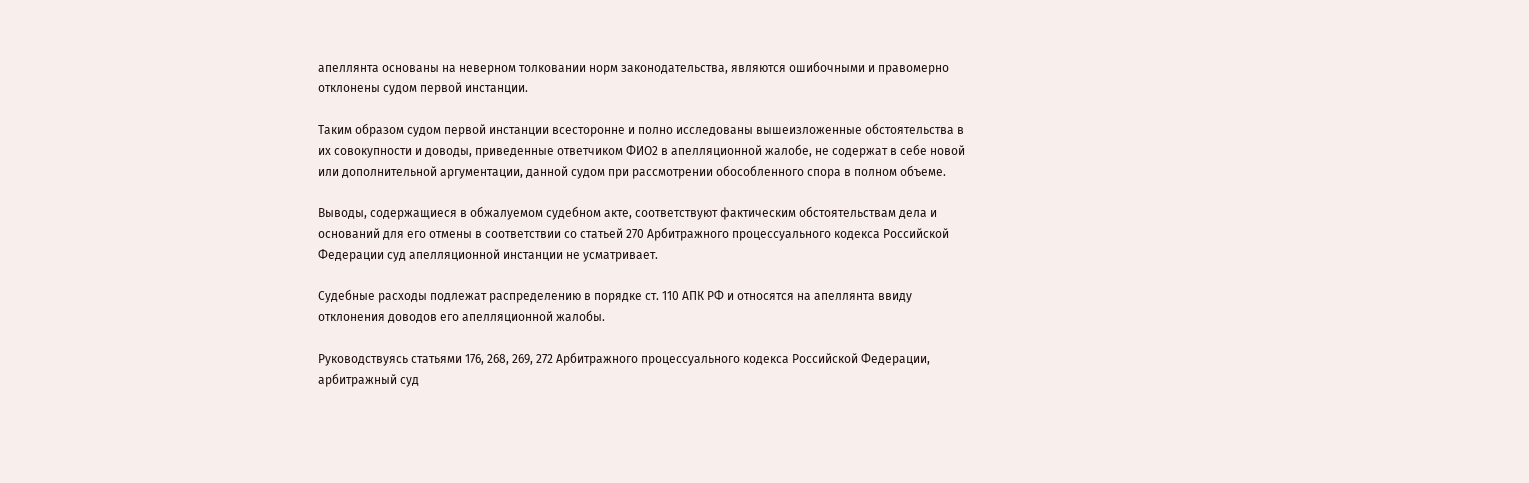апеллянта основаны на неверном толковании норм законодательства, являются ошибочными и правомерно отклонены судом первой инстанции.

Таким образом судом первой инстанции всесторонне и полно исследованы вышеизложенные обстоятельства в их совокупности и доводы, приведенные ответчиком ФИО2 в апелляционной жалобе, не содержат в себе новой или дополнительной аргументации, данной судом при рассмотрении обособленного спора в полном объеме.

Выводы, содержащиеся в обжалуемом судебном акте, соответствуют фактическим обстоятельствам дела и оснований для его отмены в соответствии со статьей 270 Арбитражного процессуального кодекса Российской Федерации суд апелляционной инстанции не усматривает.

Судебные расходы подлежат распределению в порядке ст. 110 АПК РФ и относятся на апеллянта ввиду отклонения доводов его апелляционной жалобы.

Руководствуясь статьями 176, 268, 269, 272 Арбитражного процессуального кодекса Российской Федерации, арбитражный суд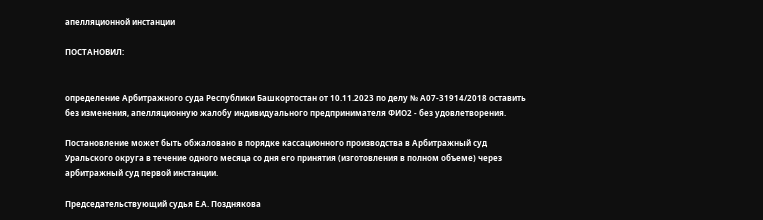апелляционной инстанции

ПОСТАНОВИЛ:


определение Арбитражного суда Республики Башкортостан от 10.11.2023 по делу № А07-31914/2018 оставить без изменения, апелляционную жалобу индивидуального предпринимателя ФИО2 - без удовлетворения.

Постановление может быть обжаловано в порядке кассационного производства в Арбитражный суд Уральского округа в течение одного месяца со дня его принятия (изготовления в полном объеме) через арбитражный суд первой инстанции.

Председательствующий судья Е.А. Позднякова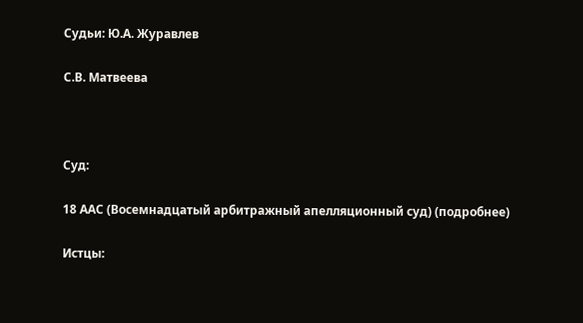Судьи: Ю.А. Журавлев

С.В. Матвеева



Суд:

18 ААС (Восемнадцатый арбитражный апелляционный суд) (подробнее)

Истцы: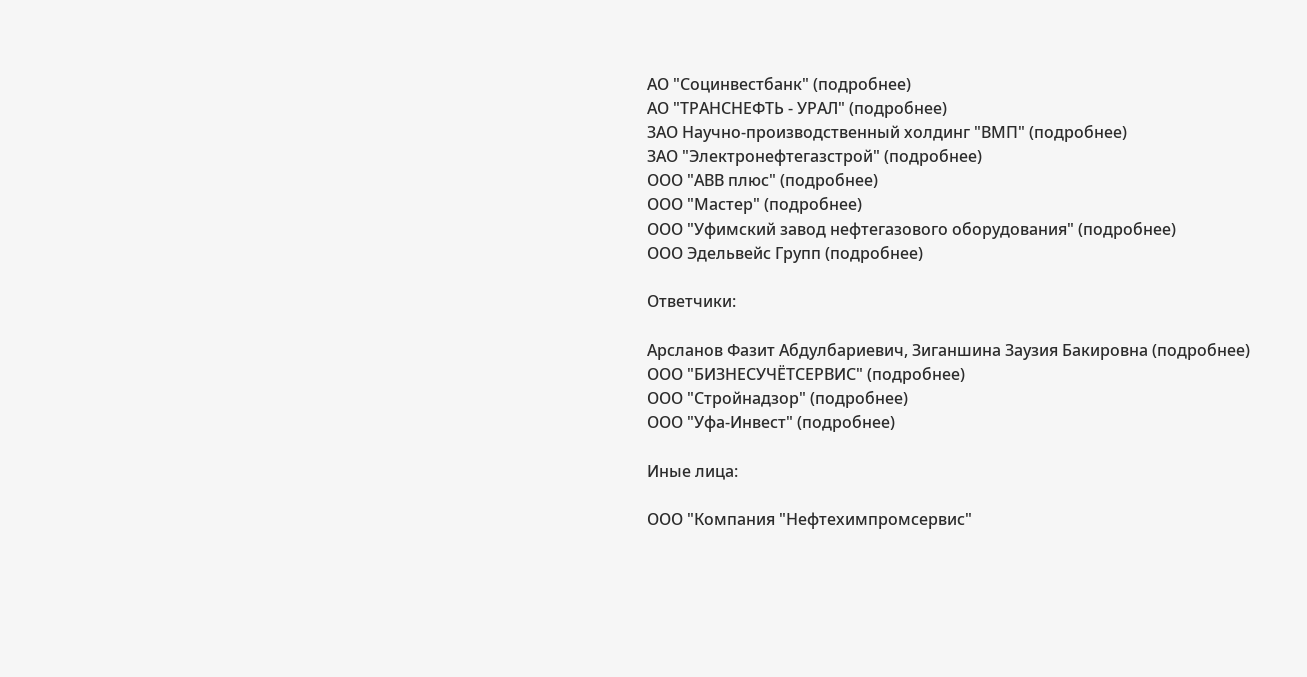АО "Социнвестбанк" (подробнее)
АО "ТРАНСНЕФТЬ - УРАЛ" (подробнее)
ЗАО Научно-производственный холдинг "ВМП" (подробнее)
ЗАО "Электронефтегазстрой" (подробнее)
ООО "АВВ плюс" (подробнее)
ООО "Мастер" (подробнее)
ООО "Уфимский завод нефтегазового оборудования" (подробнее)
ООО Эдельвейс Групп (подробнее)

Ответчики:

Арсланов Фазит Абдулбариевич, Зиганшина Заузия Бакировна (подробнее)
ООО "БИЗНЕСУЧЁТСЕРВИС" (подробнее)
ООО "Стройнадзор" (подробнее)
ООО "Уфа-Инвест" (подробнее)

Иные лица:

ООО "Компания "Нефтехимпромсервис"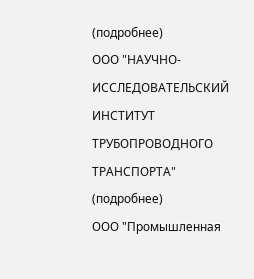(подробнее)
ООО "НАУЧНО-ИССЛЕДОВАТЕЛЬСКИЙ ИНСТИТУТ ТРУБОПРОВОДНОГО ТРАНСПОРТА" (подробнее)
ООО "Промышленная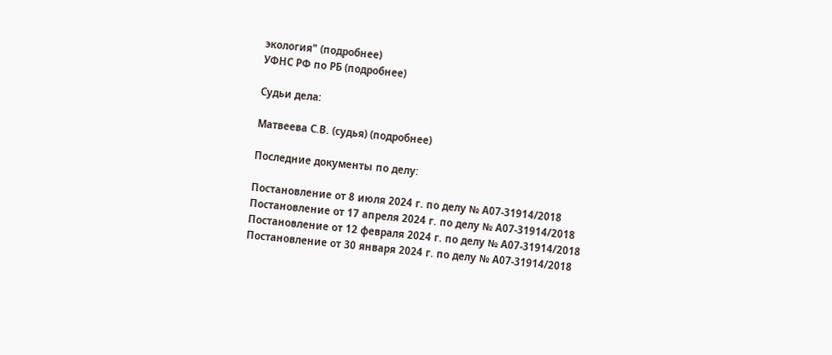экология" (подробнее)
УФНС РФ по РБ (подробнее)

Судьи дела:

Матвеева С.В. (судья) (подробнее)

Последние документы по делу:

Постановление от 8 июля 2024 г. по делу № А07-31914/2018
Постановление от 17 апреля 2024 г. по делу № А07-31914/2018
Постановление от 12 февраля 2024 г. по делу № А07-31914/2018
Постановление от 30 января 2024 г. по делу № А07-31914/2018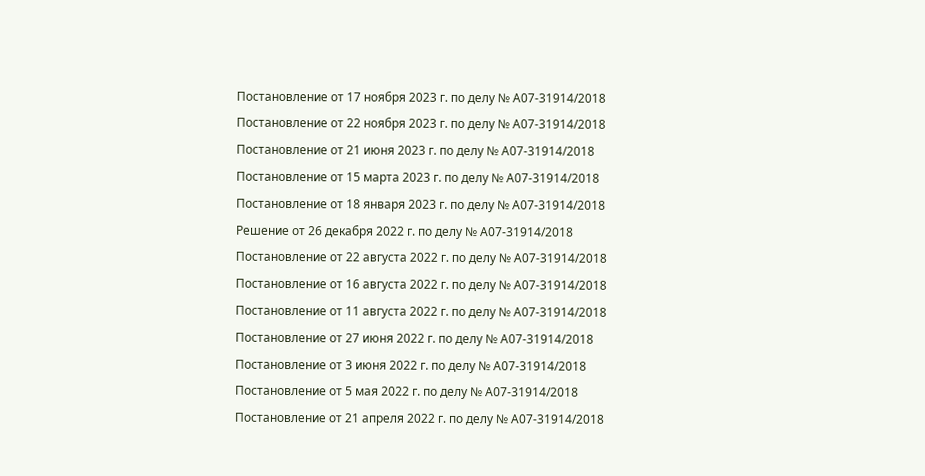Постановление от 17 ноября 2023 г. по делу № А07-31914/2018
Постановление от 22 ноября 2023 г. по делу № А07-31914/2018
Постановление от 21 июня 2023 г. по делу № А07-31914/2018
Постановление от 15 марта 2023 г. по делу № А07-31914/2018
Постановление от 18 января 2023 г. по делу № А07-31914/2018
Решение от 26 декабря 2022 г. по делу № А07-31914/2018
Постановление от 22 августа 2022 г. по делу № А07-31914/2018
Постановление от 16 августа 2022 г. по делу № А07-31914/2018
Постановление от 11 августа 2022 г. по делу № А07-31914/2018
Постановление от 27 июня 2022 г. по делу № А07-31914/2018
Постановление от 3 июня 2022 г. по делу № А07-31914/2018
Постановление от 5 мая 2022 г. по делу № А07-31914/2018
Постановление от 21 апреля 2022 г. по делу № А07-31914/2018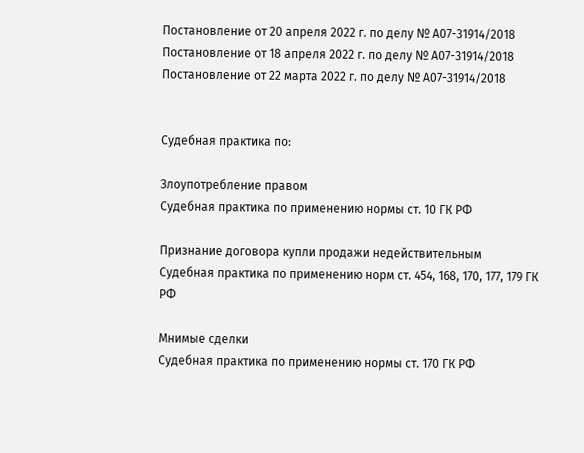Постановление от 20 апреля 2022 г. по делу № А07-31914/2018
Постановление от 18 апреля 2022 г. по делу № А07-31914/2018
Постановление от 22 марта 2022 г. по делу № А07-31914/2018


Судебная практика по:

Злоупотребление правом
Судебная практика по применению нормы ст. 10 ГК РФ

Признание договора купли продажи недействительным
Судебная практика по применению норм ст. 454, 168, 170, 177, 179 ГК РФ

Мнимые сделки
Судебная практика по применению нормы ст. 170 ГК РФ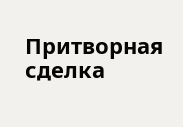Притворная сделка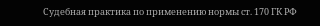Судебная практика по применению нормы ст. 170 ГК РФ